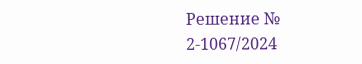Решение № 2-1067/2024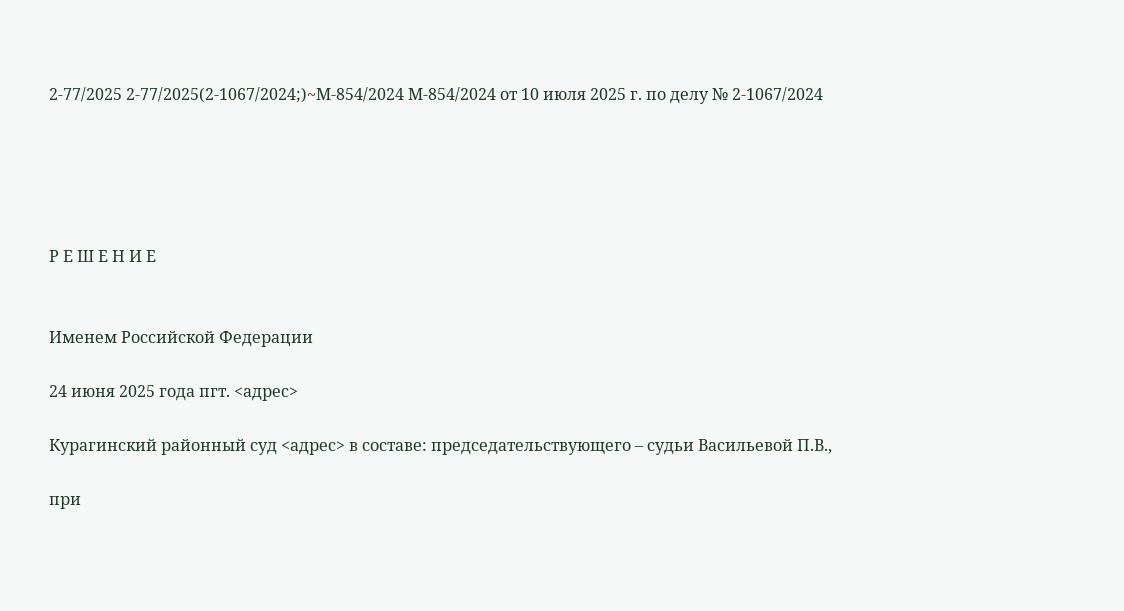2-77/2025 2-77/2025(2-1067/2024;)~М-854/2024 М-854/2024 от 10 июля 2025 г. по делу № 2-1067/2024





Р Е Ш Е Н И Е


Именем Российской Федерации

24 июня 2025 года пгт. <адрес>

Курагинский районный суд <адрес> в составе: председательствующего – судьи Васильевой П.В.,

при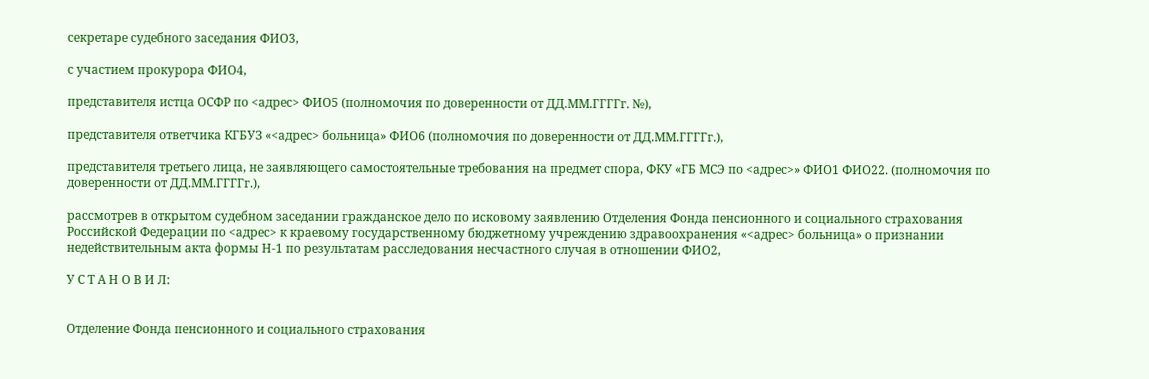секретаре судебного заседания ФИО3,

с участием прокурора ФИО4,

представителя истца ОСФР по <адрес> ФИО5 (полномочия по доверенности от ДД.ММ.ГГГГг. №),

представителя ответчика КГБУЗ «<адрес> больница» ФИО6 (полномочия по доверенности от ДД.ММ.ГГГГг.),

представителя третьего лица, не заявляющего самостоятельные требования на предмет спора, ФКУ «ГБ МСЭ по <адрес>» ФИО1 ФИО22. (полномочия по доверенности от ДД.ММ.ГГГГг.),

рассмотрев в открытом судебном заседании гражданское дело по исковому заявлению Отделения Фонда пенсионного и социального страхования Российской Федерации по <адрес> к краевому государственному бюджетному учреждению здравоохранения «<адрес> больница» о признании недействительным акта формы Н-1 по результатам расследования несчастного случая в отношении ФИО2,

У С Т А Н О В И Л:


Отделение Фонда пенсионного и социального страхования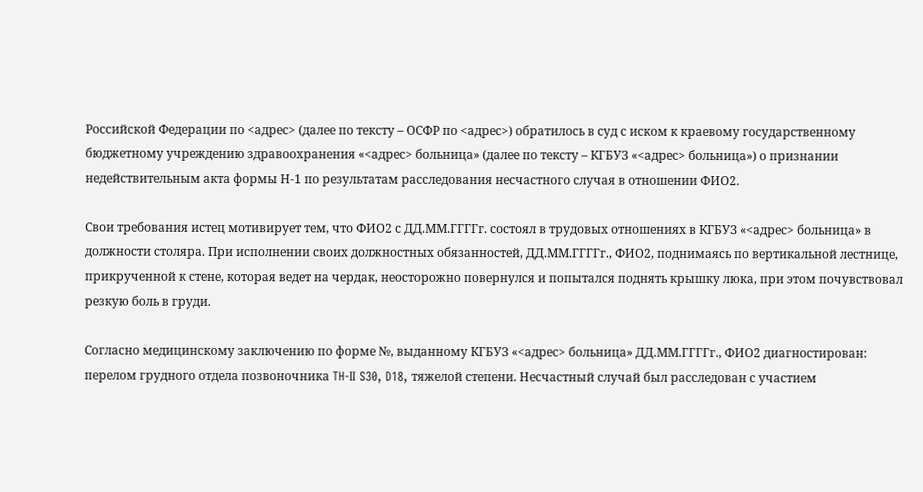Российской Федерации по <адрес> (далее по тексту – ОСФР по <адрес>) обратилось в суд с иском к краевому государственному бюджетному учреждению здравоохранения «<адрес> больница» (далее по тексту – КГБУЗ «<адрес> больница») о признании недействительным акта формы Н-1 по результатам расследования несчастного случая в отношении ФИО2.

Свои требования истец мотивирует тем, что ФИО2 с ДД.ММ.ГГГГг. состоял в трудовых отношениях в КГБУЗ «<адрес> больница» в должности столяра. При исполнении своих должностных обязанностей, ДД.ММ.ГГГГг., ФИО2, поднимаясь по вертикальной лестнице, прикрученной к стене, которая ведет на чердак, неосторожно повернулся и попытался поднять крышку люка, при этом почувствовал резкую боль в груди.

Согласно медицинскому заключению по форме №, выданному КГБУЗ «<адрес> больница» ДД.ММ.ГГГГг., ФИО2 диагностирован: перелом грудного отдела позвоночника TH-II S30, D18, тяжелой степени. Несчастный случай был расследован с участием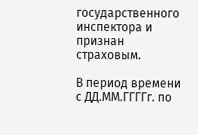государственного инспектора и признан страховым.

В период времени с ДД.ММ.ГГГГг. по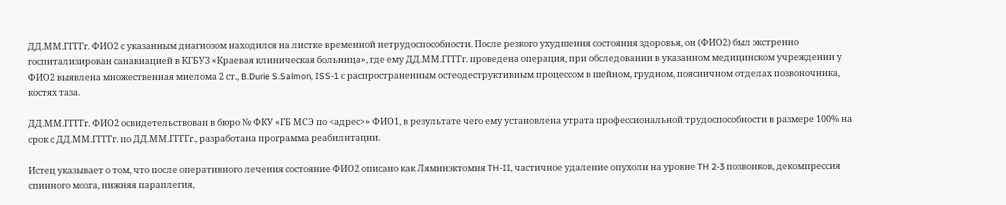ДД.ММ.ГГГГг. ФИО2 с указанным диагнозом находился на листке временной нетрудоспособности. После резкого ухудшения состояния здоровья, он (ФИО2) был экстренно госпитализирован санавиацией в КГБУЗ «Краевая клиническая больница», где ему ДД.ММ.ГГГГг. проведена операция, при обследовании в указанном медицинском учреждении у ФИО2 выявлена множественная миелома 2 ст., B.Durie S.Salmon, ISS-1 с распространенным остеодеструктивным процессом в шейном, грудном, поясничном отделах позвоночника, костях таза.

ДД.ММ.ГГГГг. ФИО2 освидетельствован в бюро № ФКУ «ГБ МСЭ по <адрес>» ФИО1, в результате чего ему установлена утрата профессиональной трудоспособности в размере 100% на срок с ДД.ММ.ГГГГг. по ДД.ММ.ГГГГг., разработана программа реабилитации.

Истец указывает о том, что после оперативного лечения состояние ФИО2 описано как Ляминэктомия TH-II, частичное удаление опухоли на уровне TH 2-3 позвонков, декомпрессия спинного мозга, нижняя параплегия,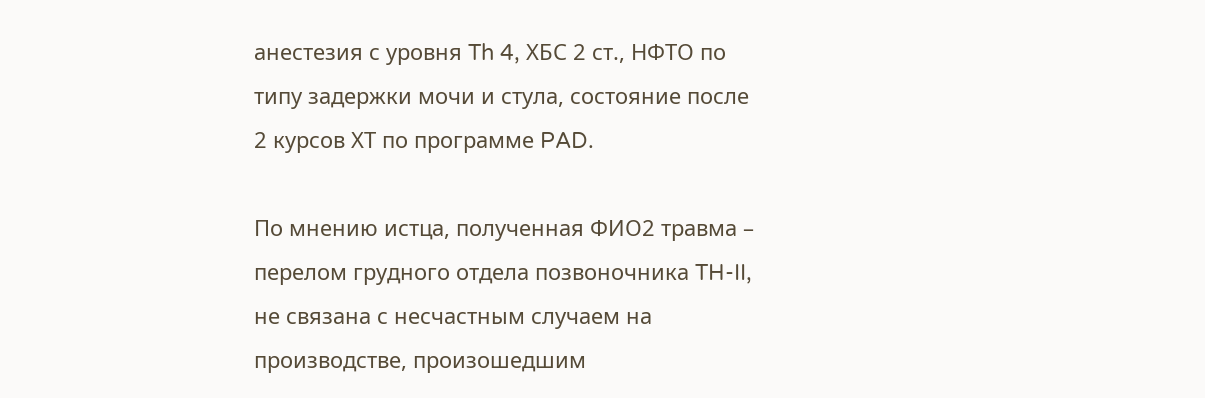анестезия с уровня Th 4, ХБС 2 ст., НФТО по типу задержки мочи и стула, состояние после 2 курсов ХТ по программе PAD.

По мнению истца, полученная ФИО2 травма – перелом грудного отдела позвоночника TH-II, не связана с несчастным случаем на производстве, произошедшим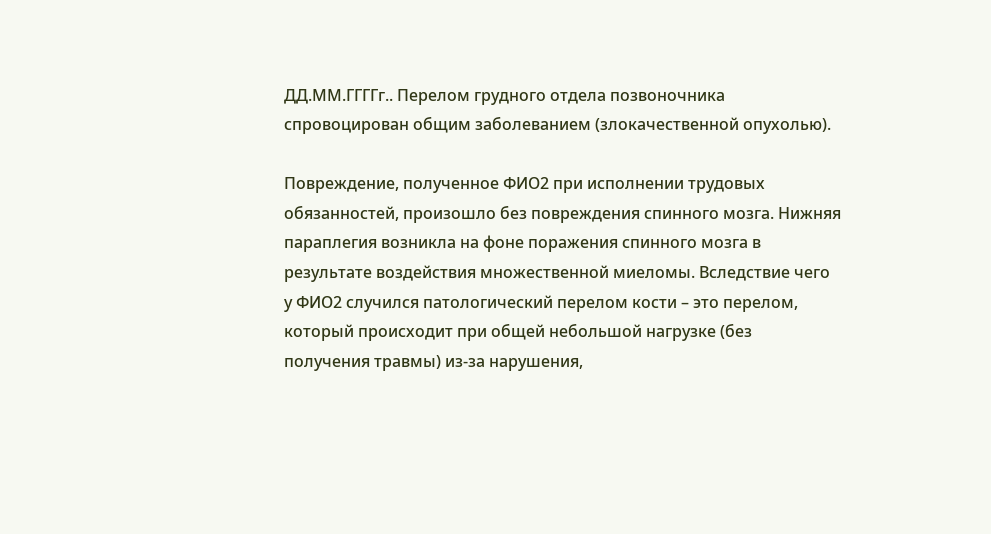ДД.ММ.ГГГГг.. Перелом грудного отдела позвоночника спровоцирован общим заболеванием (злокачественной опухолью).

Повреждение, полученное ФИО2 при исполнении трудовых обязанностей, произошло без повреждения спинного мозга. Нижняя параплегия возникла на фоне поражения спинного мозга в результате воздействия множественной миеломы. Вследствие чего у ФИО2 случился патологический перелом кости – это перелом, который происходит при общей небольшой нагрузке (без получения травмы) из-за нарушения,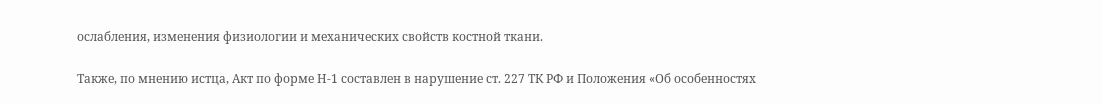ослабления, изменения физиологии и механических свойств костной ткани.

Также, по мнению истца, Акт по форме Н-1 составлен в нарушение ст. 227 ТК РФ и Положения «Об особенностях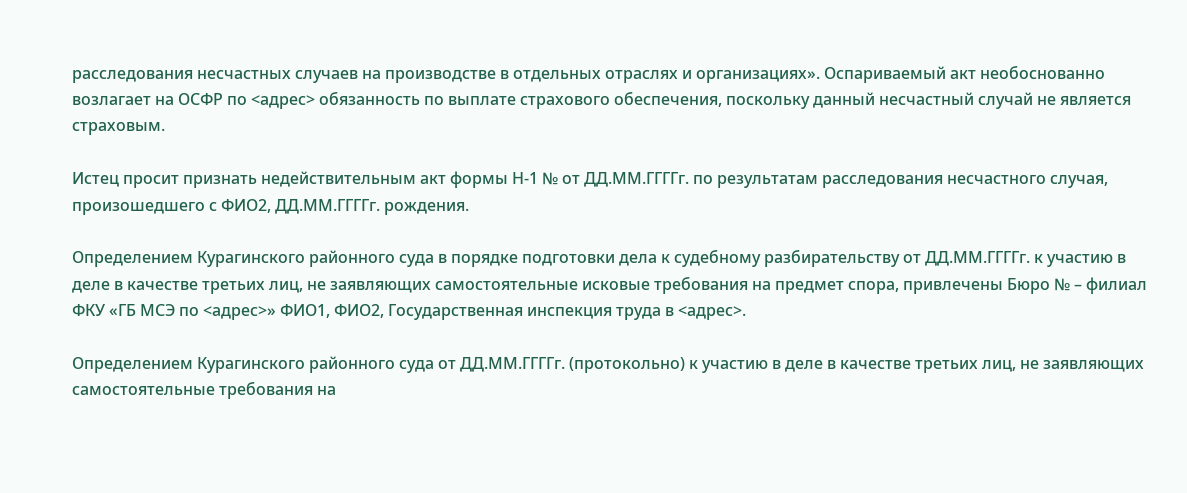расследования несчастных случаев на производстве в отдельных отраслях и организациях». Оспариваемый акт необоснованно возлагает на ОСФР по <адрес> обязанность по выплате страхового обеспечения, поскольку данный несчастный случай не является страховым.

Истец просит признать недействительным акт формы Н-1 № от ДД.ММ.ГГГГг. по результатам расследования несчастного случая, произошедшего с ФИО2, ДД.ММ.ГГГГг. рождения.

Определением Курагинского районного суда в порядке подготовки дела к судебному разбирательству от ДД.ММ.ГГГГг. к участию в деле в качестве третьих лиц, не заявляющих самостоятельные исковые требования на предмет спора, привлечены Бюро № – филиал ФКУ «ГБ МСЭ по <адрес>» ФИО1, ФИО2, Государственная инспекция труда в <адрес>.

Определением Курагинского районного суда от ДД.ММ.ГГГГг. (протокольно) к участию в деле в качестве третьих лиц, не заявляющих самостоятельные требования на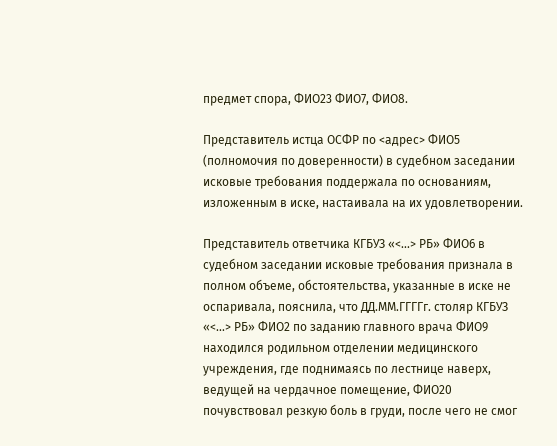предмет спора, ФИО23 ФИО7, ФИО8.

Представитель истца ОСФР по <адрес> ФИО5 (полномочия по доверенности) в судебном заседании исковые требования поддержала по основаниям, изложенным в иске, настаивала на их удовлетворении.

Представитель ответчика КГБУЗ «<...> РБ» ФИО6 в судебном заседании исковые требования признала в полном объеме, обстоятельства, указанные в иске не оспаривала, пояснила, что ДД.ММ.ГГГГг. столяр КГБУЗ «<...> РБ» ФИО2 по заданию главного врача ФИО9 находился родильном отделении медицинского учреждения, где поднимаясь по лестнице наверх, ведущей на чердачное помещение, ФИО20 почувствовал резкую боль в груди, после чего не смог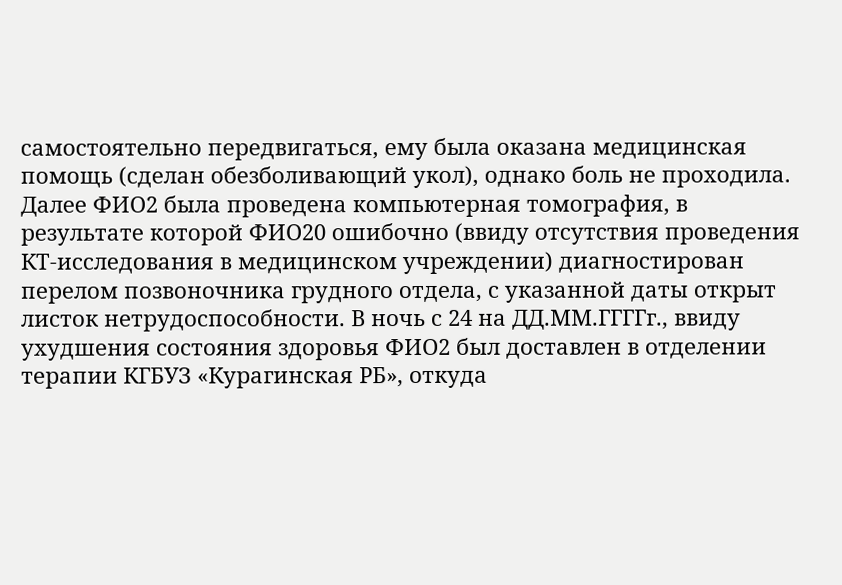самостоятельно передвигаться, ему была оказана медицинская помощь (сделан обезболивающий укол), однако боль не проходила. Далее ФИО2 была проведена компьютерная томография, в результате которой ФИО20 ошибочно (ввиду отсутствия проведения КТ-исследования в медицинском учреждении) диагностирован перелом позвоночника грудного отдела, с указанной даты открыт листок нетрудоспособности. В ночь с 24 на ДД.ММ.ГГГГг., ввиду ухудшения состояния здоровья ФИО2 был доставлен в отделении терапии КГБУЗ «Курагинская РБ», откуда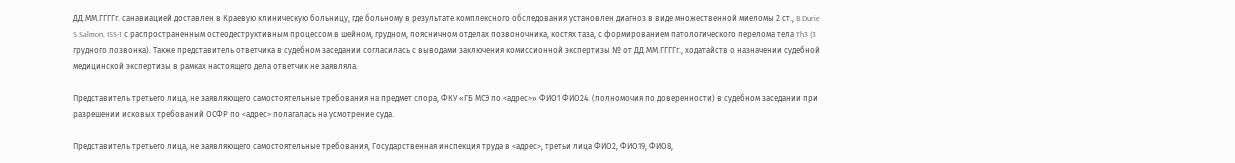ДД.ММ.ГГГГг. санавиацией доставлен в Краевую клиническую больницу, где больному в результате комплексного обследования установлен диагноз в виде множественной миеломы 2 ст., B.Durie S.Salmon, ISS-1 с распространенным остеодеструктивным процессом в шейном, грудном, поясничном отделах позвоночника, костях таза, с формированием патологического перелома тела Th3 (3 грудного позвонка). Также представитель ответчика в судебном заседании согласилась с выводами заключения комиссионной экспертизы № от ДД.ММ.ГГГГг., ходатайств о назначении судебной медицинской экспертизы в рамках настоящего дела ответчик не заявляла.

Представитель третьего лица, не заявляющего самостоятельные требования на предмет спора, ФКУ «ГБ МСЭ по <адрес>» ФИО1 ФИО24. (полномочия по доверенности) в судебном заседании при разрешении исковых требований ОСФР по <адрес> полагалась на усмотрение суда.

Представитель третьего лица, не заявляющего самостоятельные требования, Государственная инспекция труда в <адрес>, третьи лица ФИО2, ФИО19, ФИО8,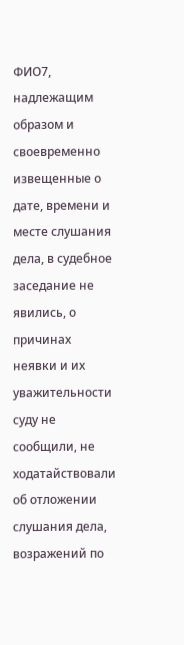ФИО7, надлежащим образом и своевременно извещенные о дате, времени и месте слушания дела, в судебное заседание не явились, о причинах неявки и их уважительности суду не сообщили, не ходатайствовали об отложении слушания дела, возражений по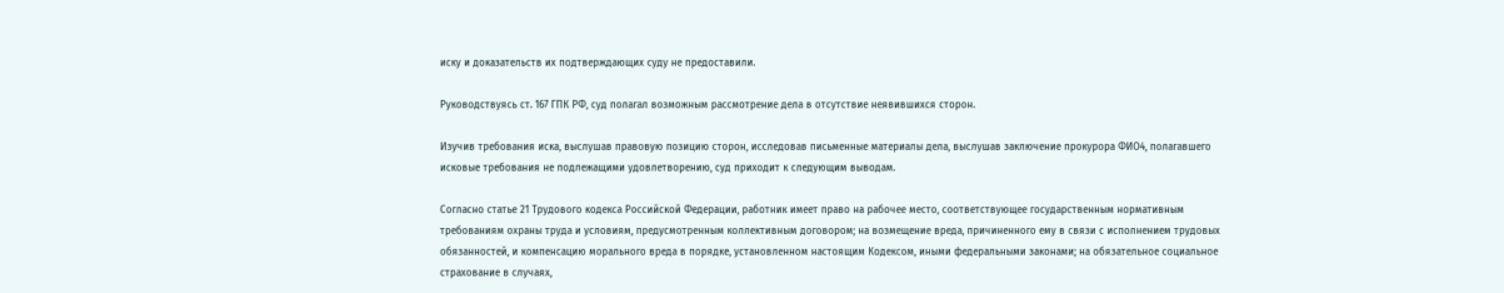иску и доказательств их подтверждающих суду не предоставили.

Руководствуясь ст. 167 ГПК РФ, суд полагал возможным рассмотрение дела в отсутствие неявившихся сторон.

Изучив требования иска, выслушав правовую позицию сторон, исследовав письменные материалы дела, выслушав заключение прокурора ФИО4, полагавшего исковые требования не подлежащими удовлетворению, суд приходит к следующим выводам.

Согласно статье 21 Трудового кодекса Российской Федерации, работник имеет право на рабочее место, соответствующее государственным нормативным требованиям охраны труда и условиям, предусмотренным коллективным договором; на возмещение вреда, причиненного ему в связи с исполнением трудовых обязанностей, и компенсацию морального вреда в порядке, установленном настоящим Кодексом, иными федеральными законами; на обязательное социальное страхование в случаях,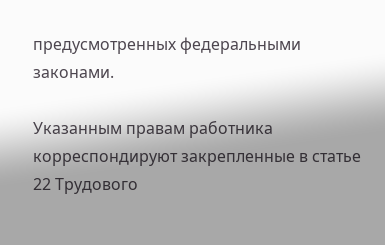предусмотренных федеральными законами.

Указанным правам работника корреспондируют закрепленные в статье 22 Трудового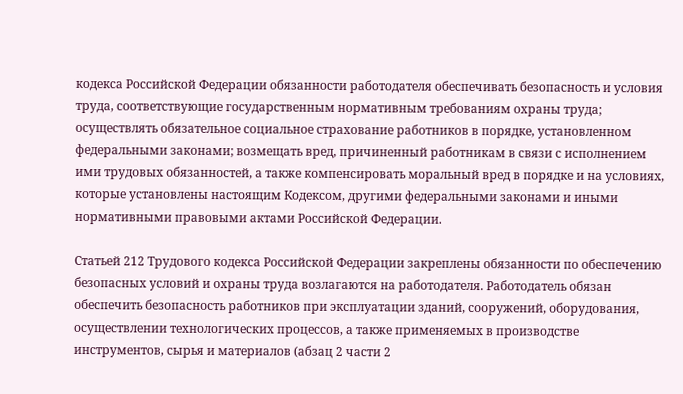кодекса Российской Федерации обязанности работодателя обеспечивать безопасность и условия труда, соответствующие государственным нормативным требованиям охраны труда; осуществлять обязательное социальное страхование работников в порядке, установленном федеральными законами; возмещать вред, причиненный работникам в связи с исполнением ими трудовых обязанностей, а также компенсировать моральный вред в порядке и на условиях, которые установлены настоящим Кодексом, другими федеральными законами и иными нормативными правовыми актами Российской Федерации.

Статьей 212 Трудового кодекса Российской Федерации закреплены обязанности по обеспечению безопасных условий и охраны труда возлагаются на работодателя. Работодатель обязан обеспечить безопасность работников при эксплуатации зданий, сооружений, оборудования, осуществлении технологических процессов, а также применяемых в производстве инструментов, сырья и материалов (абзац 2 части 2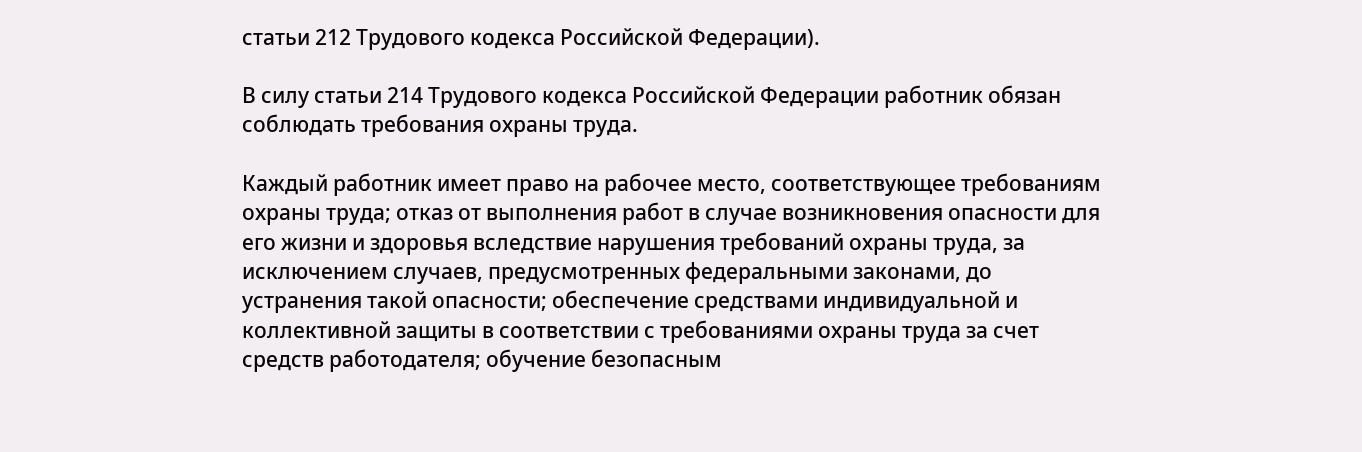статьи 212 Трудового кодекса Российской Федерации).

В силу статьи 214 Трудового кодекса Российской Федерации работник обязан соблюдать требования охраны труда.

Каждый работник имеет право на рабочее место, соответствующее требованиям охраны труда; отказ от выполнения работ в случае возникновения опасности для его жизни и здоровья вследствие нарушения требований охраны труда, за исключением случаев, предусмотренных федеральными законами, до устранения такой опасности; обеспечение средствами индивидуальной и коллективной защиты в соответствии с требованиями охраны труда за счет средств работодателя; обучение безопасным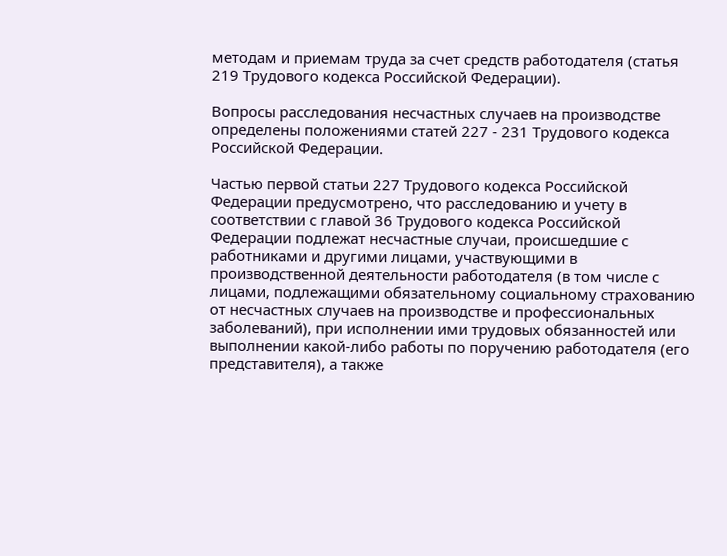методам и приемам труда за счет средств работодателя (статья 219 Трудового кодекса Российской Федерации).

Вопросы расследования несчастных случаев на производстве определены положениями статей 227 - 231 Трудового кодекса Российской Федерации.

Частью первой статьи 227 Трудового кодекса Российской Федерации предусмотрено, что расследованию и учету в соответствии с главой 36 Трудового кодекса Российской Федерации подлежат несчастные случаи, происшедшие с работниками и другими лицами, участвующими в производственной деятельности работодателя (в том числе с лицами, подлежащими обязательному социальному страхованию от несчастных случаев на производстве и профессиональных заболеваний), при исполнении ими трудовых обязанностей или выполнении какой-либо работы по поручению работодателя (его представителя), а также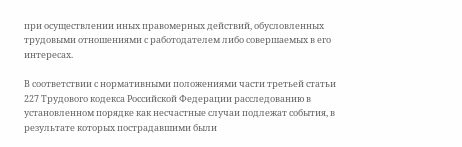при осуществлении иных правомерных действий, обусловленных трудовыми отношениями с работодателем либо совершаемых в его интересах.

В соответствии с нормативными положениями части третьей статьи 227 Трудового кодекса Российской Федерации расследованию в установленном порядке как несчастные случаи подлежат события, в результате которых пострадавшими были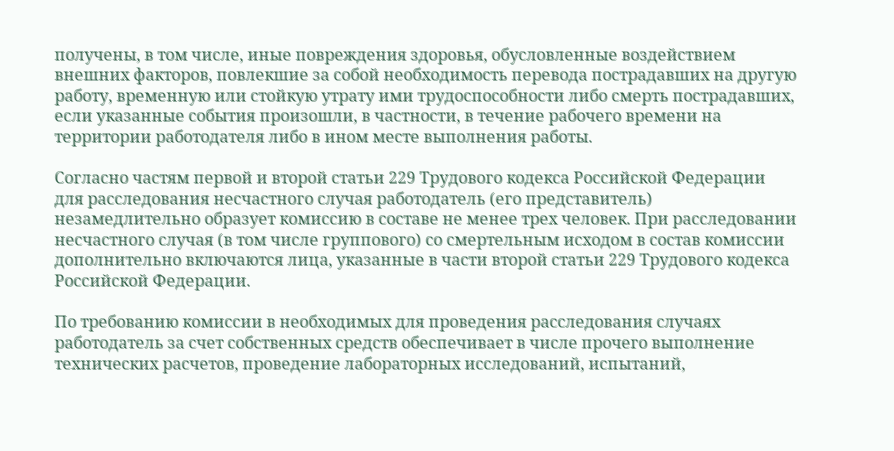получены, в том числе, иные повреждения здоровья, обусловленные воздействием внешних факторов, повлекшие за собой необходимость перевода пострадавших на другую работу, временную или стойкую утрату ими трудоспособности либо смерть пострадавших, если указанные события произошли, в частности, в течение рабочего времени на территории работодателя либо в ином месте выполнения работы.

Согласно частям первой и второй статьи 229 Трудового кодекса Российской Федерации для расследования несчастного случая работодатель (его представитель) незамедлительно образует комиссию в составе не менее трех человек. При расследовании несчастного случая (в том числе группового) со смертельным исходом в состав комиссии дополнительно включаются лица, указанные в части второй статьи 229 Трудового кодекса Российской Федерации.

По требованию комиссии в необходимых для проведения расследования случаях работодатель за счет собственных средств обеспечивает в числе прочего выполнение технических расчетов, проведение лабораторных исследований, испытаний,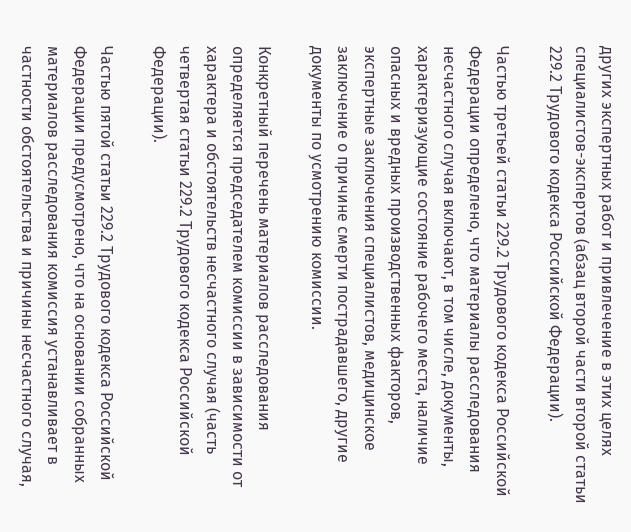других экспертных работ и привлечение в этих целях специалистов-экспертов (абзац второй части второй статьи 229.2 Трудового кодекса Российской Федерации).

Частью третьей статьи 229.2 Трудового кодекса Российской Федерации определено, что материалы расследования несчастного случая включают, в том числе, документы, характеризующие состояние рабочего места, наличие опасных и вредных производственных факторов, экспертные заключения специалистов, медицинское заключение о причине смерти пострадавшего, другие документы по усмотрению комиссии.

Конкретный перечень материалов расследования определяется председателем комиссии в зависимости от характера и обстоятельств несчастного случая (часть четвертая статьи 229.2 Трудового кодекса Российской Федерации).

Частью пятой статьи 229.2 Трудового кодекса Российской Федерации предусмотрено, что на основании собранных материалов расследования комиссия устанавливает в частности обстоятельства и причины несчастного случая,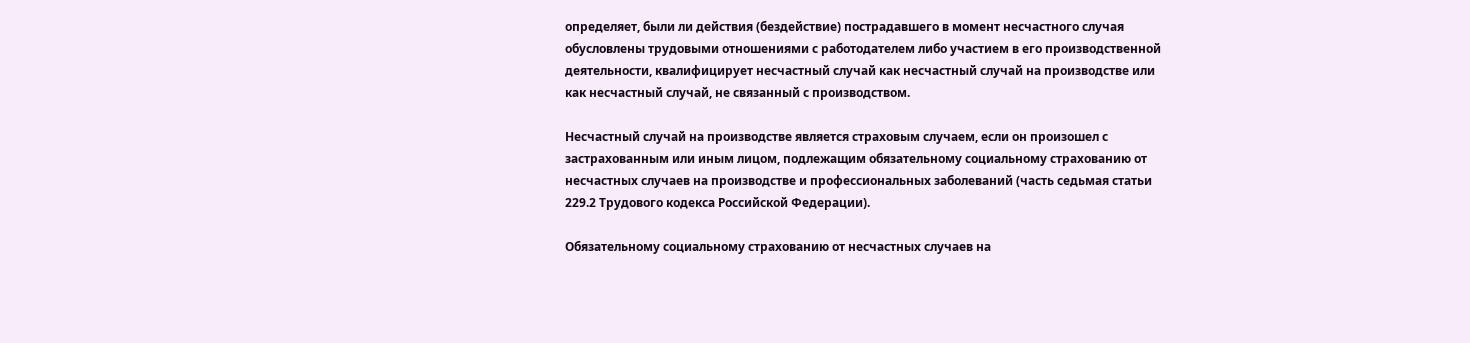определяет, были ли действия (бездействие) пострадавшего в момент несчастного случая обусловлены трудовыми отношениями с работодателем либо участием в его производственной деятельности, квалифицирует несчастный случай как несчастный случай на производстве или как несчастный случай, не связанный с производством.

Несчастный случай на производстве является страховым случаем, если он произошел с застрахованным или иным лицом, подлежащим обязательному социальному страхованию от несчастных случаев на производстве и профессиональных заболеваний (часть седьмая статьи 229.2 Трудового кодекса Российской Федерации).

Обязательному социальному страхованию от несчастных случаев на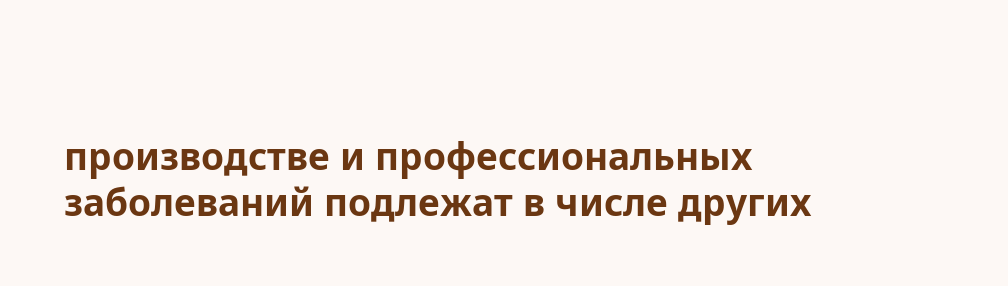производстве и профессиональных заболеваний подлежат в числе других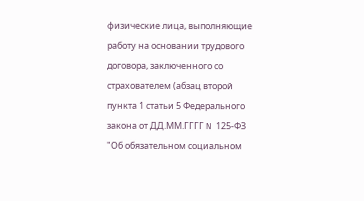физические лица, выполняющие работу на основании трудового договора, заключенного со страхователем (абзац второй пункта 1 статьи 5 Федерального закона от ДД.ММ.ГГГГ N 125-ФЗ "Об обязательном социальном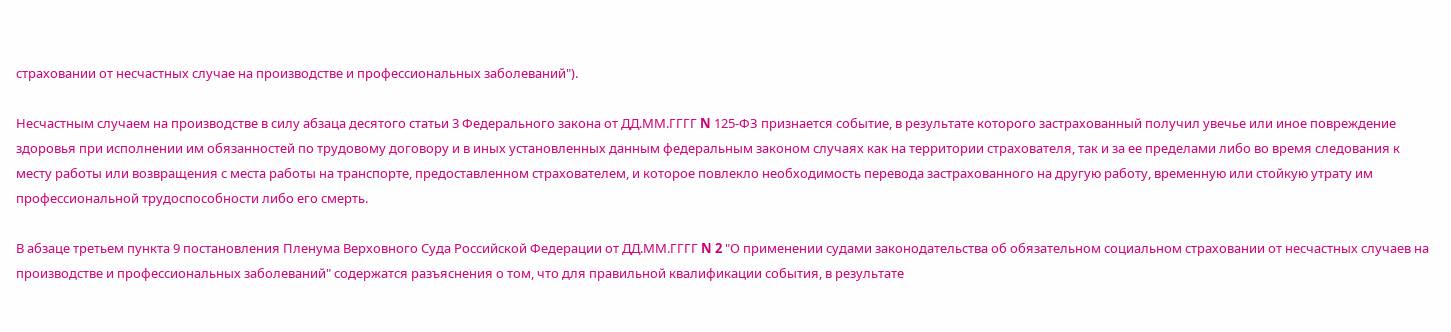страховании от несчастных случае на производстве и профессиональных заболеваний").

Несчастным случаем на производстве в силу абзаца десятого статьи 3 Федерального закона от ДД.ММ.ГГГГ N 125-ФЗ признается событие, в результате которого застрахованный получил увечье или иное повреждение здоровья при исполнении им обязанностей по трудовому договору и в иных установленных данным федеральным законом случаях как на территории страхователя, так и за ее пределами либо во время следования к месту работы или возвращения с места работы на транспорте, предоставленном страхователем, и которое повлекло необходимость перевода застрахованного на другую работу, временную или стойкую утрату им профессиональной трудоспособности либо его смерть.

В абзаце третьем пункта 9 постановления Пленума Верховного Суда Российской Федерации от ДД.ММ.ГГГГ N 2 "О применении судами законодательства об обязательном социальном страховании от несчастных случаев на производстве и профессиональных заболеваний" содержатся разъяснения о том, что для правильной квалификации события, в результате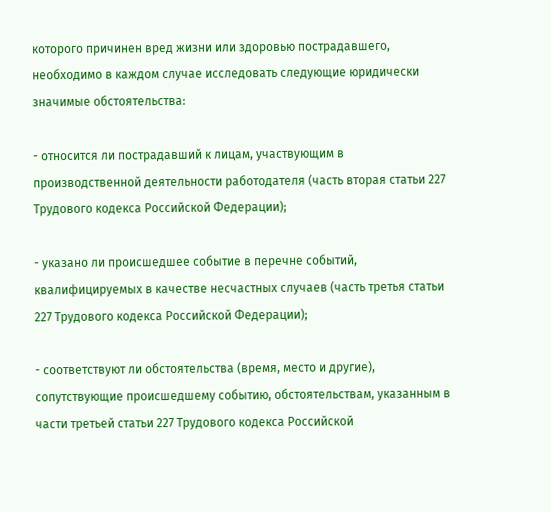которого причинен вред жизни или здоровью пострадавшего, необходимо в каждом случае исследовать следующие юридически значимые обстоятельства:

- относится ли пострадавший к лицам, участвующим в производственной деятельности работодателя (часть вторая статьи 227 Трудового кодекса Российской Федерации);

- указано ли происшедшее событие в перечне событий, квалифицируемых в качестве несчастных случаев (часть третья статьи 227 Трудового кодекса Российской Федерации);

- соответствуют ли обстоятельства (время, место и другие), сопутствующие происшедшему событию, обстоятельствам, указанным в части третьей статьи 227 Трудового кодекса Российской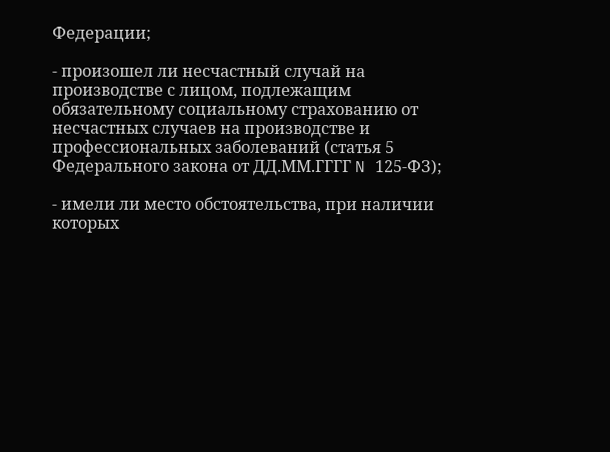Федерации;

- произошел ли несчастный случай на производстве с лицом, подлежащим обязательному социальному страхованию от несчастных случаев на производстве и профессиональных заболеваний (статья 5 Федерального закона от ДД.ММ.ГГГГ N 125-ФЗ);

- имели ли место обстоятельства, при наличии которых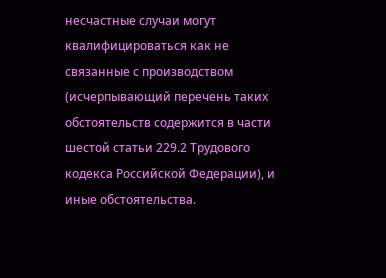несчастные случаи могут квалифицироваться как не связанные с производством (исчерпывающий перечень таких обстоятельств содержится в части шестой статьи 229.2 Трудового кодекса Российской Федерации), и иные обстоятельства.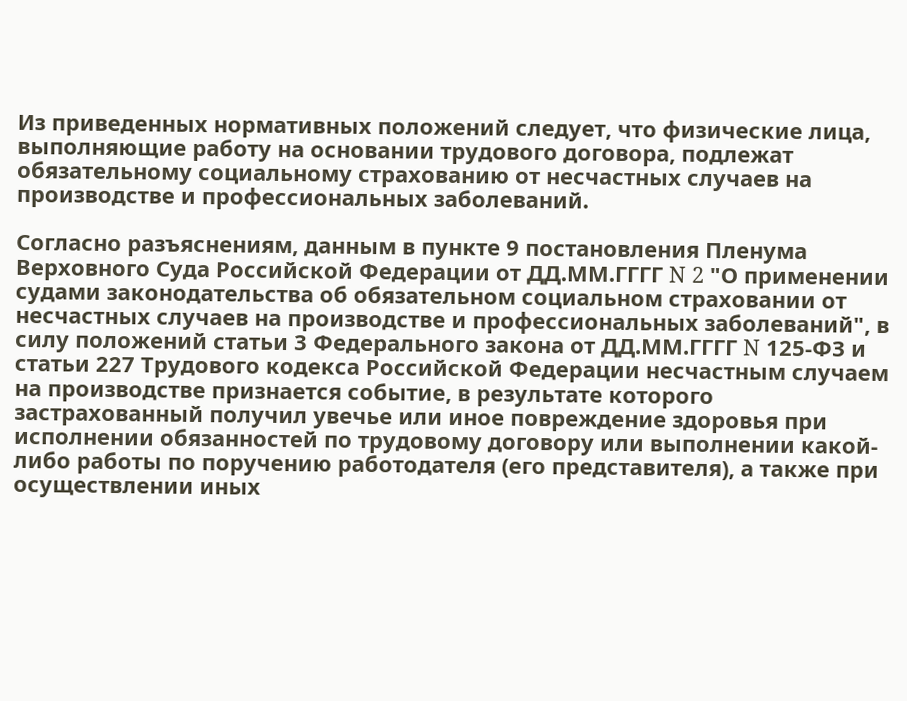Из приведенных нормативных положений следует, что физические лица, выполняющие работу на основании трудового договора, подлежат обязательному социальному страхованию от несчастных случаев на производстве и профессиональных заболеваний.

Согласно разъяснениям, данным в пункте 9 постановления Пленума Верховного Суда Российской Федерации от ДД.ММ.ГГГГ N 2 "О применении судами законодательства об обязательном социальном страховании от несчастных случаев на производстве и профессиональных заболеваний", в силу положений статьи 3 Федерального закона от ДД.ММ.ГГГГ N 125-ФЗ и статьи 227 Трудового кодекса Российской Федерации несчастным случаем на производстве признается событие, в результате которого застрахованный получил увечье или иное повреждение здоровья при исполнении обязанностей по трудовому договору или выполнении какой-либо работы по поручению работодателя (его представителя), а также при осуществлении иных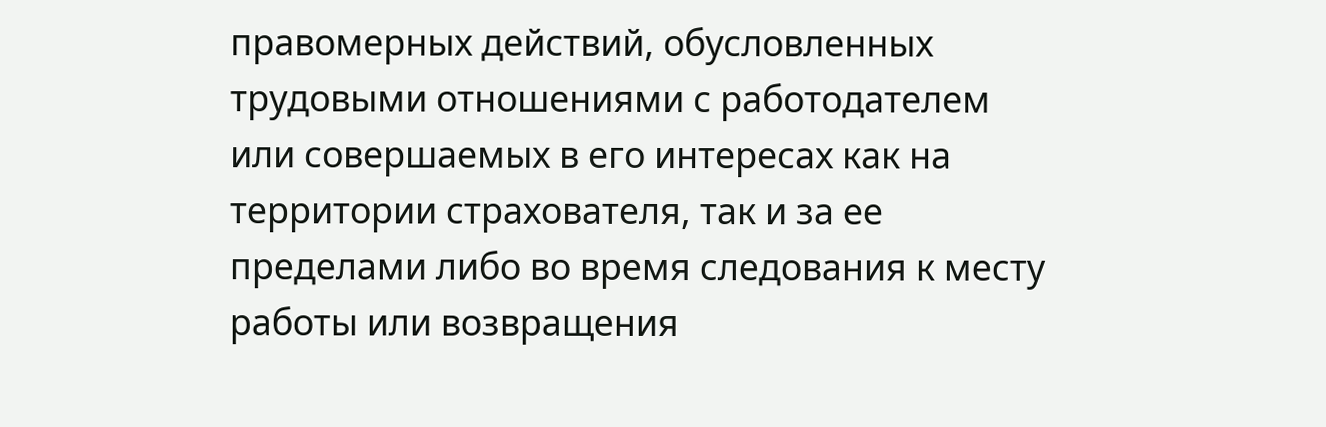правомерных действий, обусловленных трудовыми отношениями с работодателем или совершаемых в его интересах как на территории страхователя, так и за ее пределами либо во время следования к месту работы или возвращения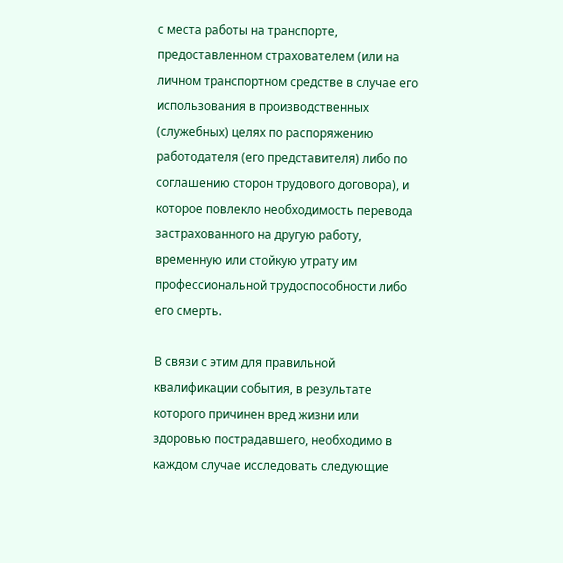с места работы на транспорте, предоставленном страхователем (или на личном транспортном средстве в случае его использования в производственных (служебных) целях по распоряжению работодателя (его представителя) либо по соглашению сторон трудового договора), и которое повлекло необходимость перевода застрахованного на другую работу, временную или стойкую утрату им профессиональной трудоспособности либо его смерть.

В связи с этим для правильной квалификации события, в результате которого причинен вред жизни или здоровью пострадавшего, необходимо в каждом случае исследовать следующие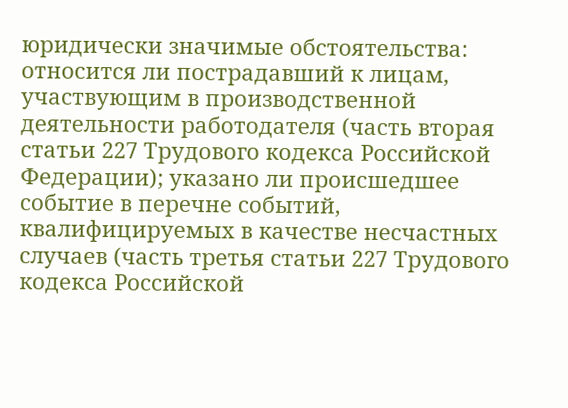юридически значимые обстоятельства: относится ли пострадавший к лицам, участвующим в производственной деятельности работодателя (часть вторая статьи 227 Трудового кодекса Российской Федерации); указано ли происшедшее событие в перечне событий, квалифицируемых в качестве несчастных случаев (часть третья статьи 227 Трудового кодекса Российской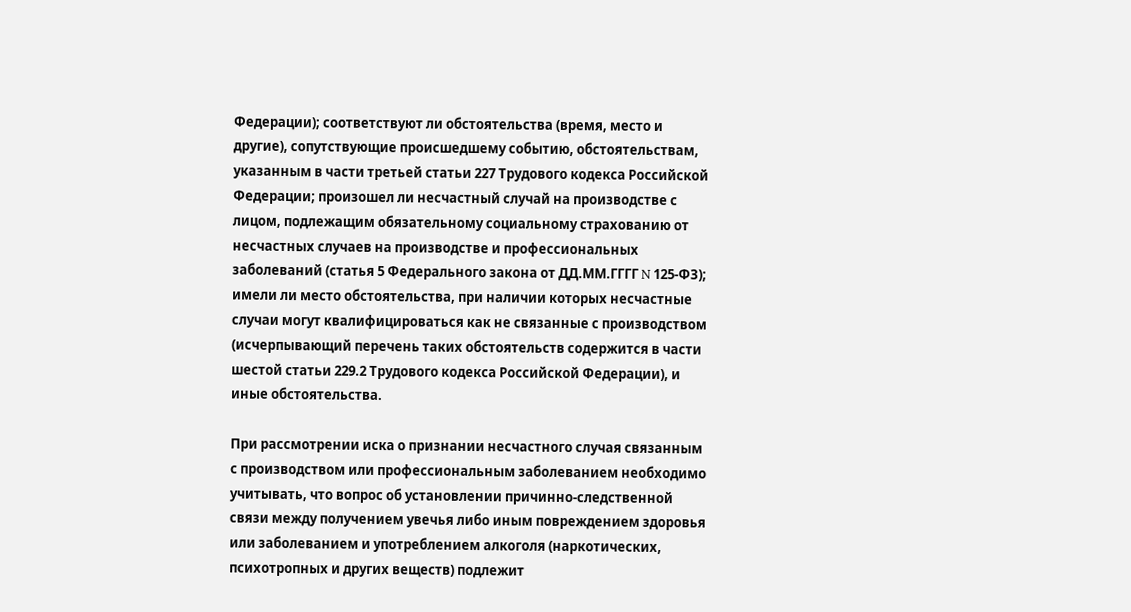Федерации); соответствуют ли обстоятельства (время, место и другие), сопутствующие происшедшему событию, обстоятельствам, указанным в части третьей статьи 227 Трудового кодекса Российской Федерации; произошел ли несчастный случай на производстве с лицом, подлежащим обязательному социальному страхованию от несчастных случаев на производстве и профессиональных заболеваний (статья 5 Федерального закона от ДД.ММ.ГГГГ N 125-ФЗ); имели ли место обстоятельства, при наличии которых несчастные случаи могут квалифицироваться как не связанные с производством (исчерпывающий перечень таких обстоятельств содержится в части шестой статьи 229.2 Трудового кодекса Российской Федерации), и иные обстоятельства.

При рассмотрении иска о признании несчастного случая связанным с производством или профессиональным заболеванием необходимо учитывать, что вопрос об установлении причинно-следственной связи между получением увечья либо иным повреждением здоровья или заболеванием и употреблением алкоголя (наркотических, психотропных и других веществ) подлежит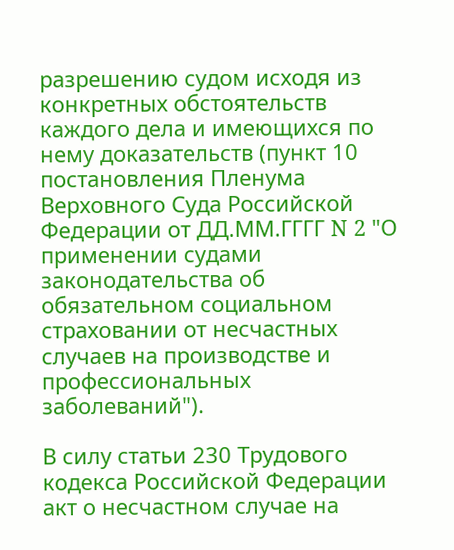разрешению судом исходя из конкретных обстоятельств каждого дела и имеющихся по нему доказательств (пункт 10 постановления Пленума Верховного Суда Российской Федерации от ДД.ММ.ГГГГ N 2 "О применении судами законодательства об обязательном социальном страховании от несчастных случаев на производстве и профессиональных заболеваний").

В силу статьи 230 Трудового кодекса Российской Федерации акт о несчастном случае на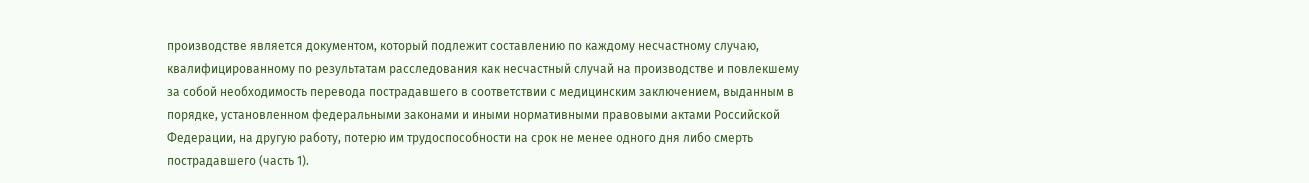производстве является документом, который подлежит составлению по каждому несчастному случаю, квалифицированному по результатам расследования как несчастный случай на производстве и повлекшему за собой необходимость перевода пострадавшего в соответствии с медицинским заключением, выданным в порядке, установленном федеральными законами и иными нормативными правовыми актами Российской Федерации, на другую работу, потерю им трудоспособности на срок не менее одного дня либо смерть пострадавшего (часть 1).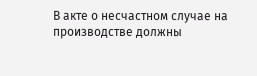В акте о несчастном случае на производстве должны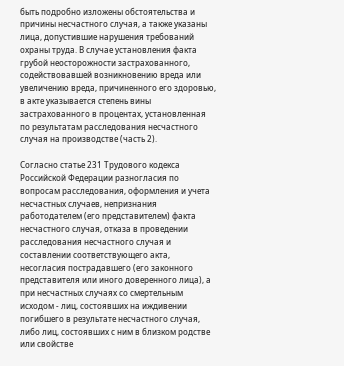быть подробно изложены обстоятельства и причины несчастного случая, а также указаны лица, допустившие нарушения требований охраны труда. В случае установления факта грубой неосторожности застрахованного, содействовавшей возникновению вреда или увеличению вреда, причиненного его здоровью, в акте указывается степень вины застрахованного в процентах, установленная по результатам расследования несчастного случая на производстве (часть 2).

Согласно статье 231 Трудового кодекса Российской Федерации разногласия по вопросам расследования, оформления и учета несчастных случаев, непризнания работодателем (его представителем) факта несчастного случая, отказа в проведении расследования несчастного случая и составлении соответствующего акта, несогласия пострадавшего (его законного представителя или иного доверенного лица), а при несчастных случаях со смертельным исходом - лиц, состоявших на иждивении погибшего в результате несчастного случая, либо лиц, состоявших с ним в близком родстве или свойстве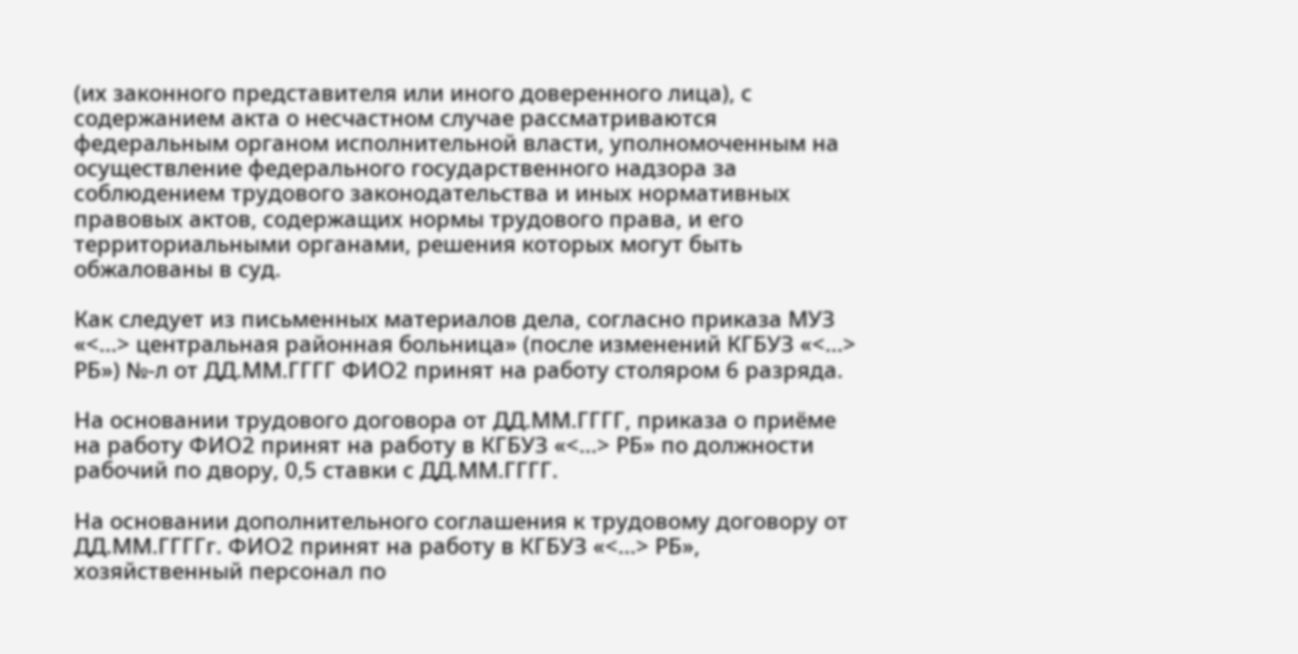(их законного представителя или иного доверенного лица), с содержанием акта о несчастном случае рассматриваются федеральным органом исполнительной власти, уполномоченным на осуществление федерального государственного надзора за соблюдением трудового законодательства и иных нормативных правовых актов, содержащих нормы трудового права, и его территориальными органами, решения которых могут быть обжалованы в суд.

Как следует из письменных материалов дела, согласно приказа МУЗ «<...> центральная районная больница» (после изменений КГБУЗ «<...> РБ») №-л от ДД.ММ.ГГГГ ФИО2 принят на работу столяром 6 разряда.

На основании трудового договора от ДД.ММ.ГГГГ, приказа о приёме на работу ФИО2 принят на работу в КГБУЗ «<...> РБ» по должности рабочий по двору, 0,5 ставки с ДД.ММ.ГГГГ.

На основании дополнительного соглашения к трудовому договору от ДД.ММ.ГГГГг. ФИО2 принят на работу в КГБУЗ «<...> РБ», хозяйственный персонал по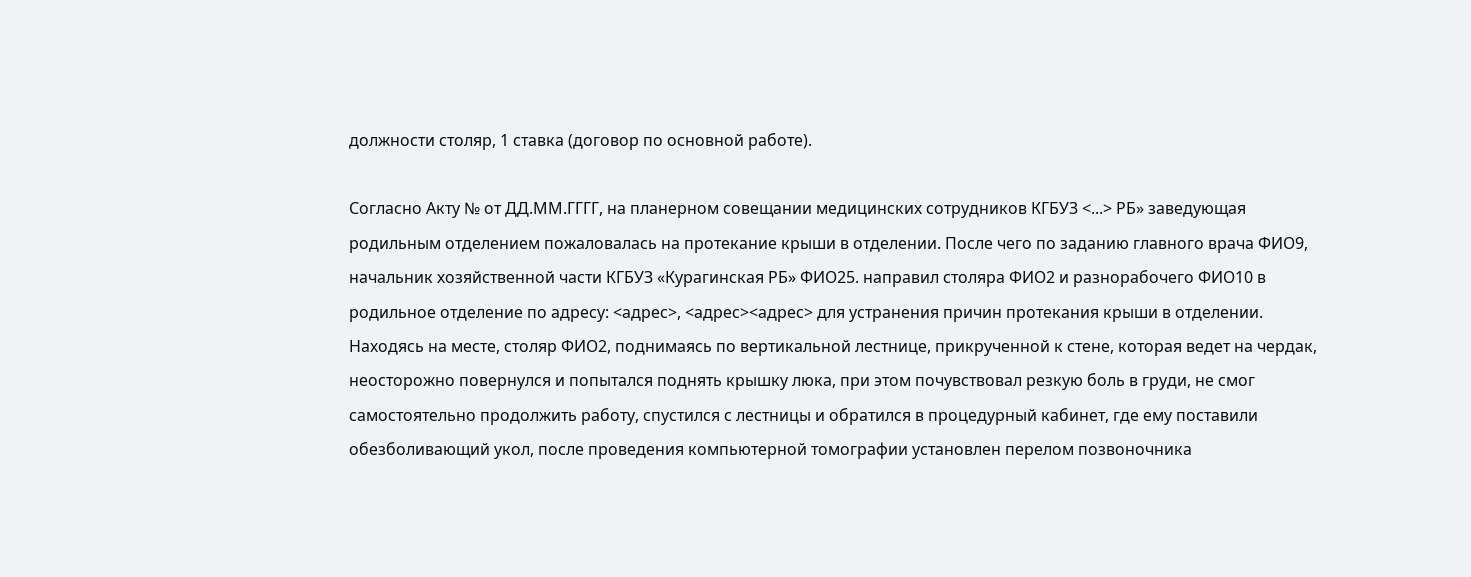должности столяр, 1 ставка (договор по основной работе).

Согласно Акту № от ДД.ММ.ГГГГ, на планерном совещании медицинских сотрудников КГБУЗ <...> РБ» заведующая родильным отделением пожаловалась на протекание крыши в отделении. После чего по заданию главного врача ФИО9, начальник хозяйственной части КГБУЗ «Курагинская РБ» ФИО25. направил столяра ФИО2 и разнорабочего ФИО10 в родильное отделение по адресу: <адрес>, <адрес><адрес> для устранения причин протекания крыши в отделении. Находясь на месте, столяр ФИО2, поднимаясь по вертикальной лестнице, прикрученной к стене, которая ведет на чердак, неосторожно повернулся и попытался поднять крышку люка, при этом почувствовал резкую боль в груди, не смог самостоятельно продолжить работу, спустился с лестницы и обратился в процедурный кабинет, где ему поставили обезболивающий укол, после проведения компьютерной томографии установлен перелом позвоночника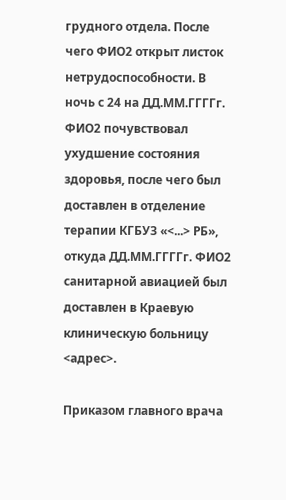грудного отдела. После чего ФИО2 открыт листок нетрудоспособности. В ночь с 24 на ДД.ММ.ГГГГг. ФИО2 почувствовал ухудшение состояния здоровья, после чего был доставлен в отделение терапии КГБУЗ «<...> РБ», откуда ДД.ММ.ГГГГг. ФИО2 санитарной авиацией был доставлен в Краевую клиническую больницу <адрес>.

Приказом главного врача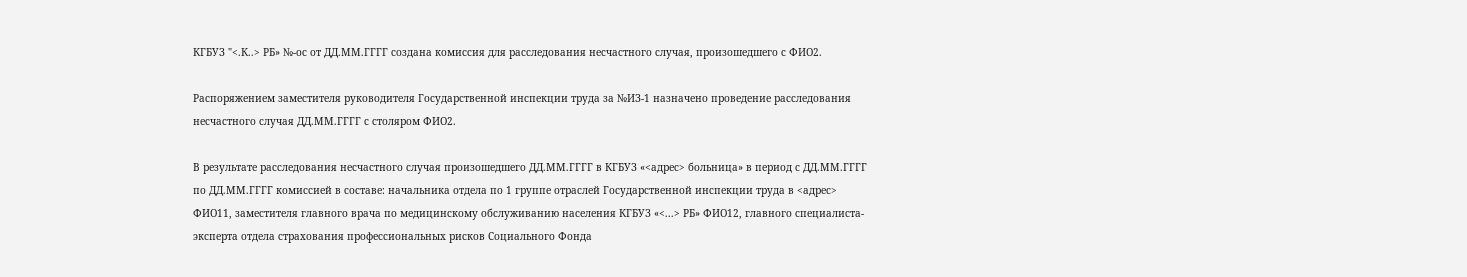КГБУЗ "<.К..> РБ» №-ос от ДД.ММ.ГГГГ создана комиссия для расследования несчастного случая, произошедшего с ФИО2.

Распоряжением заместителя руководителя Государственной инспекции труда за №ИЗ-1 назначено проведение расследования несчастного случая ДД.ММ.ГГГГ с столяром ФИО2.

В результате расследования несчастного случая произошедшего ДД.ММ.ГГГГ в КГБУЗ «<адрес> больница» в период с ДД.ММ.ГГГГ по ДД.ММ.ГГГГ комиссией в составе: начальника отдела по 1 группе отраслей Государственной инспекции труда в <адрес> ФИО11, заместителя главного врача по медицинскому обслуживанию населения КГБУЗ «<...> РБ» ФИО12, главного специалиста-эксперта отдела страхования профессиональных рисков Социального Фонда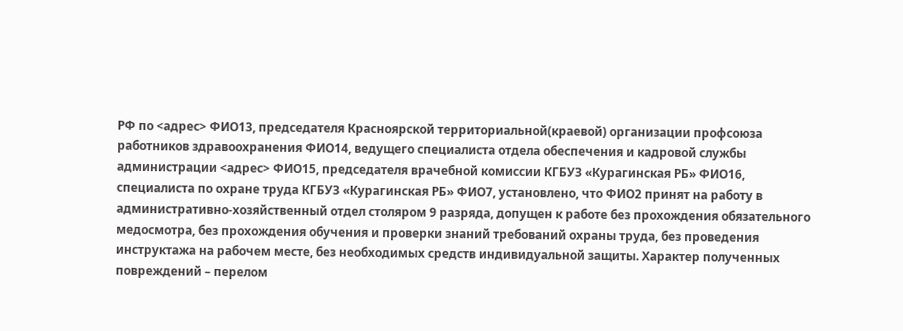РФ по <адрес> ФИО13, председателя Красноярской территориальной(краевой) организации профсоюза работников здравоохранения ФИО14, ведущего специалиста отдела обеспечения и кадровой службы администрации <адрес> ФИО15, председателя врачебной комиссии КГБУЗ «Курагинская РБ» ФИО16, специалиста по охране труда КГБУЗ «Курагинская РБ» ФИО7, установлено, что ФИО2 принят на работу в административно-хозяйственный отдел столяром 9 разряда, допущен к работе без прохождения обязательного медосмотра, без прохождения обучения и проверки знаний требований охраны труда, без проведения инструктажа на рабочем месте, без необходимых средств индивидуальной защиты. Характер полученных повреждений – перелом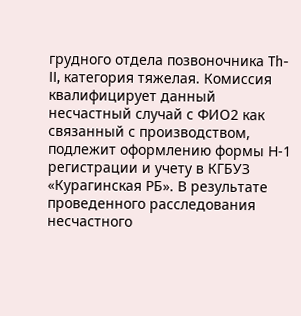грудного отдела позвоночника Th-II, категория тяжелая. Комиссия квалифицирует данный несчастный случай с ФИО2 как связанный с производством, подлежит оформлению формы Н-1 регистрации и учету в КГБУЗ «Курагинская РБ». В результате проведенного расследования несчастного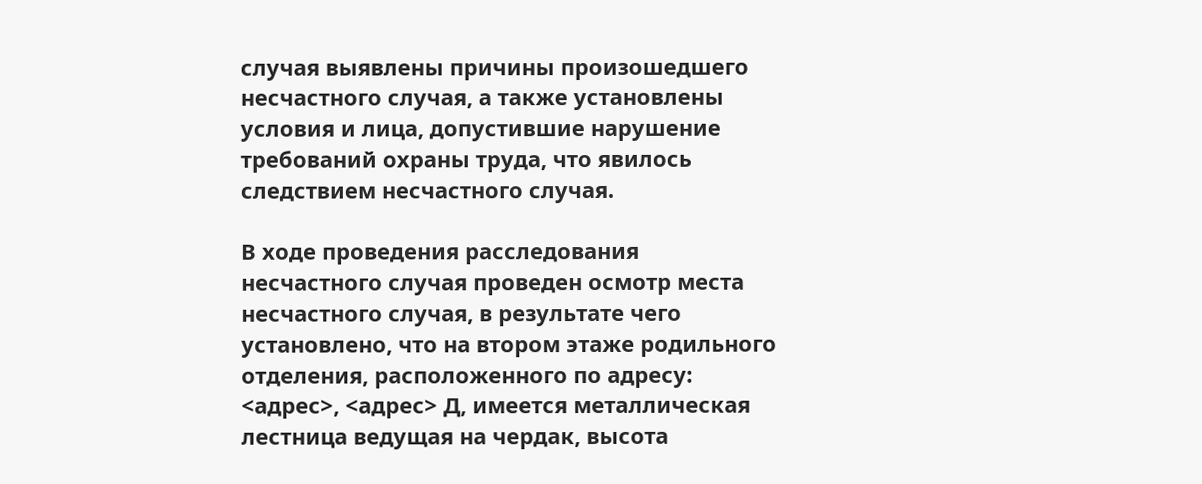случая выявлены причины произошедшего несчастного случая, а также установлены условия и лица, допустившие нарушение требований охраны труда, что явилось следствием несчастного случая.

В ходе проведения расследования несчастного случая проведен осмотр места несчастного случая, в результате чего установлено, что на втором этаже родильного отделения, расположенного по адресу: <адрес>, <адрес> Д, имеется металлическая лестница ведущая на чердак, высота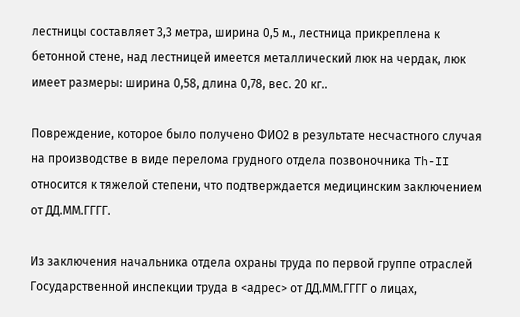лестницы составляет 3,3 метра, ширина 0,5 м., лестница прикреплена к бетонной стене, над лестницей имеется металлический люк на чердак, люк имеет размеры: ширина 0,58, длина 0,78, вес. 20 кг..

Повреждение, которое было получено ФИО2 в результате несчастного случая на производстве в виде перелома грудного отдела позвоночника Th-II относится к тяжелой степени, что подтверждается медицинским заключением от ДД.ММ.ГГГГ.

Из заключения начальника отдела охраны труда по первой группе отраслей Государственной инспекции труда в <адрес> от ДД.ММ.ГГГГ о лицах,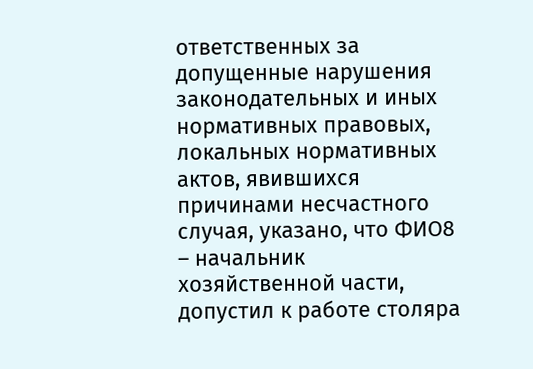ответственных за допущенные нарушения законодательных и иных нормативных правовых, локальных нормативных актов, явившихся причинами несчастного случая, указано, что ФИО8 – начальник хозяйственной части, допустил к работе столяра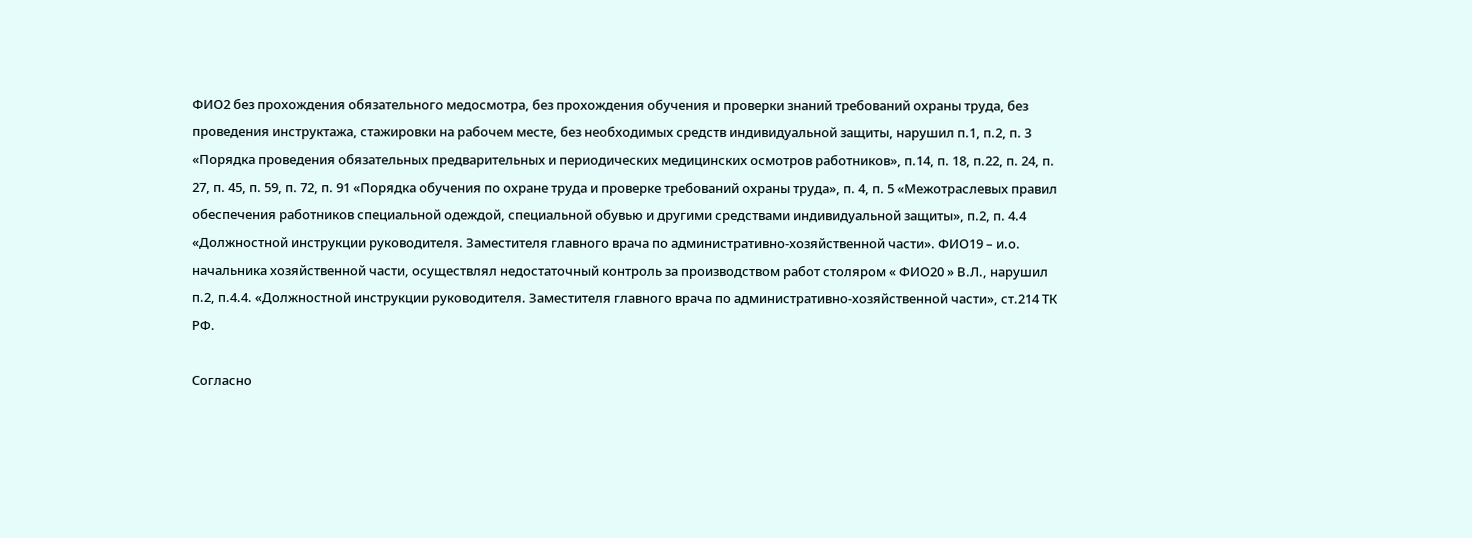ФИО2 без прохождения обязательного медосмотра, без прохождения обучения и проверки знаний требований охраны труда, без проведения инструктажа, стажировки на рабочем месте, без необходимых средств индивидуальной защиты, нарушил п.1, п.2, п. 3 «Порядка проведения обязательных предварительных и периодических медицинских осмотров работников», п.14, п. 18, п.22, п. 24, п. 27, п. 45, п. 59, п. 72, п. 91 «Порядка обучения по охране труда и проверке требований охраны труда», п. 4, п. 5 «Межотраслевых правил обеспечения работников специальной одеждой, специальной обувью и другими средствами индивидуальной защиты», п.2, п. 4.4 «Должностной инструкции руководителя. Заместителя главного врача по административно-хозяйственной части». ФИО19 – и.о. начальника хозяйственной части, осуществлял недостаточный контроль за производством работ столяром « ФИО20 » В.Л., нарушил п.2, п.4.4. «Должностной инструкции руководителя. Заместителя главного врача по административно-хозяйственной части», ст.214 ТК РФ.

Согласно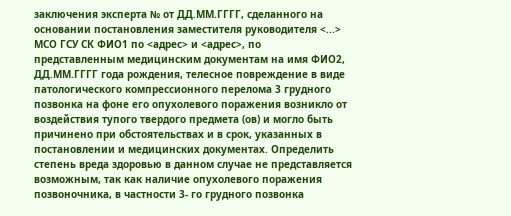заключения эксперта № от ДД.ММ.ГГГГ, сделанного на основании постановления заместителя руководителя <...> МСО ГСУ СК ФИО1 по <адрес> и <адрес>, по представленным медицинским документам на имя ФИО2, ДД.ММ.ГГГГ года рождения, телесное повреждение в виде патологического компрессионного перелома 3 грудного позвонка на фоне его опухолевого поражения возникло от воздействия тупого твердого предмета (ов) и могло быть причинено при обстоятельствах и в срок, указанных в постановлении и медицинских документах. Определить степень вреда здоровью в данном случае не представляется возможным, так как наличие опухолевого поражения позвоночника, в частности 3- го грудного позвонка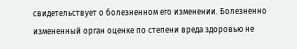свидетельствует о болезненном его изменении. Болезненно измененный орган оценке по степени вреда здоровью не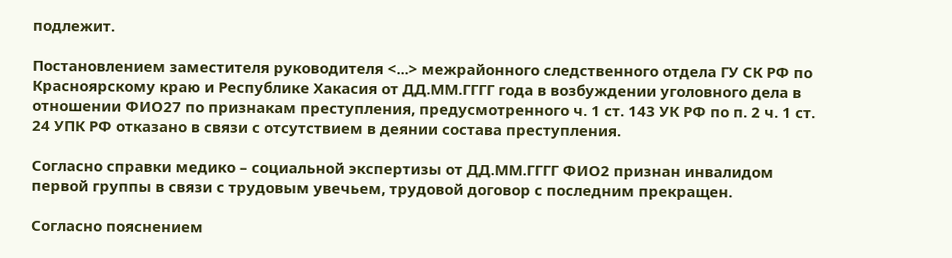подлежит.

Постановлением заместителя руководителя <...> межрайонного следственного отдела ГУ СК РФ по Красноярскому краю и Республике Хакасия от ДД.ММ.ГГГГ года в возбуждении уголовного дела в отношении ФИО27 по признакам преступления, предусмотренного ч. 1 ст. 143 УК РФ по п. 2 ч. 1 ст. 24 УПК РФ отказано в связи с отсутствием в деянии состава преступления.

Согласно справки медико – социальной экспертизы от ДД.ММ.ГГГГ ФИО2 признан инвалидом первой группы в связи с трудовым увечьем, трудовой договор с последним прекращен.

Согласно пояснением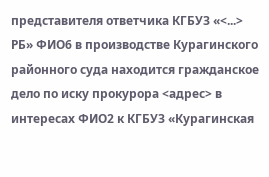представителя ответчика КГБУЗ «<...> РБ» ФИО6 в производстве Курагинского районного суда находится гражданское дело по иску прокурора <адрес> в интересах ФИО2 к КГБУЗ «Курагинская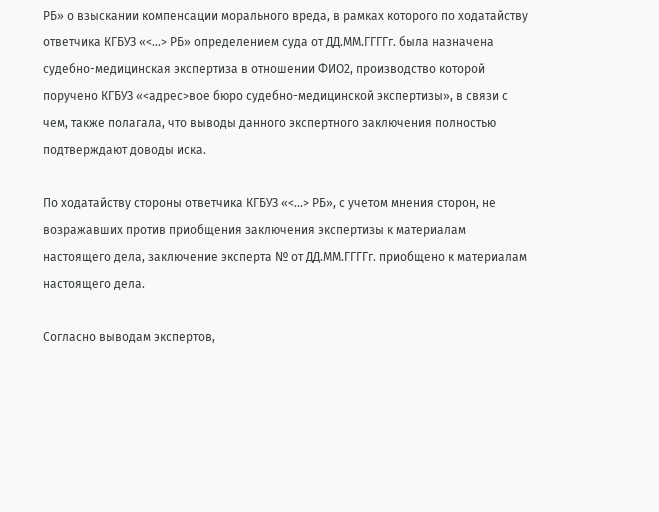РБ» о взыскании компенсации морального вреда, в рамках которого по ходатайству ответчика КГБУЗ «<...> РБ» определением суда от ДД.ММ.ГГГГг. была назначена судебно-медицинская экспертиза в отношении ФИО2, производство которой поручено КГБУЗ «<адрес>вое бюро судебно-медицинской экспертизы», в связи с чем, также полагала, что выводы данного экспертного заключения полностью подтверждают доводы иска.

По ходатайству стороны ответчика КГБУЗ «<...> РБ», с учетом мнения сторон, не возражавших против приобщения заключения экспертизы к материалам настоящего дела, заключение эксперта № от ДД.ММ.ГГГГг. приобщено к материалам настоящего дела.

Согласно выводам экспертов,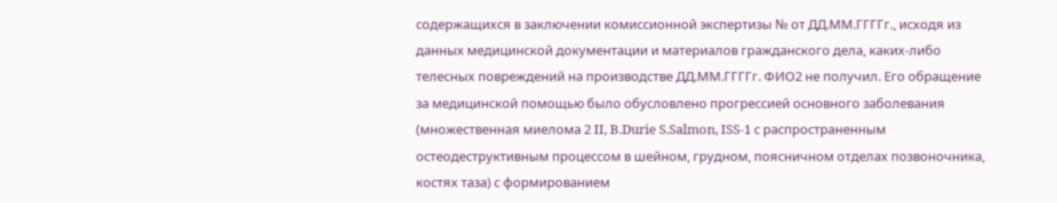содержащихся в заключении комиссионной экспертизы № от ДД.ММ.ГГГГг., исходя из данных медицинской документации и материалов гражданского дела, каких-либо телесных повреждений на производстве ДД.ММ.ГГГГг. ФИО2 не получил. Его обращение за медицинской помощью было обусловлено прогрессией основного заболевания (множественная миелома 2 II, B.Durie S.Salmon, ISS-1 с распространенным остеодеструктивным процессом в шейном, грудном, поясничном отделах позвоночника, костях таза) с формированием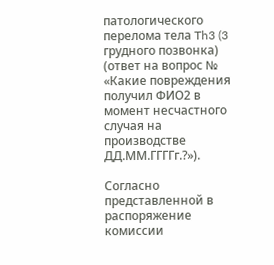патологического перелома тела Th3 (3 грудного позвонка) (ответ на вопрос № «Какие повреждения получил ФИО2 в момент несчастного случая на производстве ДД.ММ.ГГГГг.?»).

Согласно представленной в распоряжение комиссии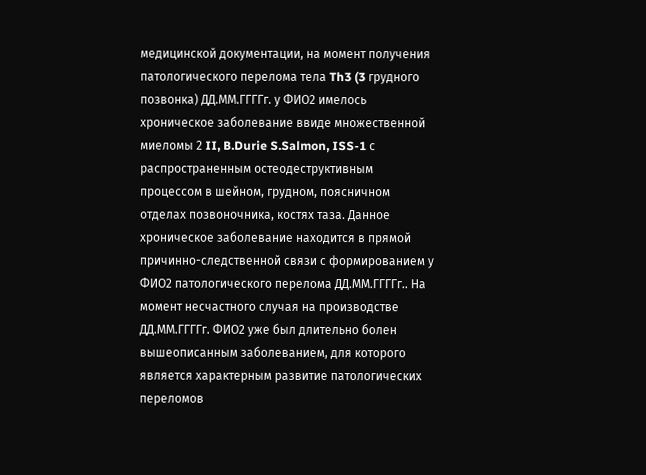медицинской документации, на момент получения патологического перелома тела Th3 (3 грудного позвонка) ДД.ММ.ГГГГг. у ФИО2 имелось хроническое заболевание ввиде множественной миеломы 2 II, B.Durie S.Salmon, ISS-1 с распространенным остеодеструктивным процессом в шейном, грудном, поясничном отделах позвоночника, костях таза. Данное хроническое заболевание находится в прямой причинно-следственной связи с формированием у ФИО2 патологического перелома ДД.ММ.ГГГГг.. На момент несчастного случая на производстве ДД.ММ.ГГГГг. ФИО2 уже был длительно болен вышеописанным заболеванием, для которого является характерным развитие патологических переломов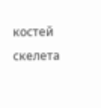костей скелета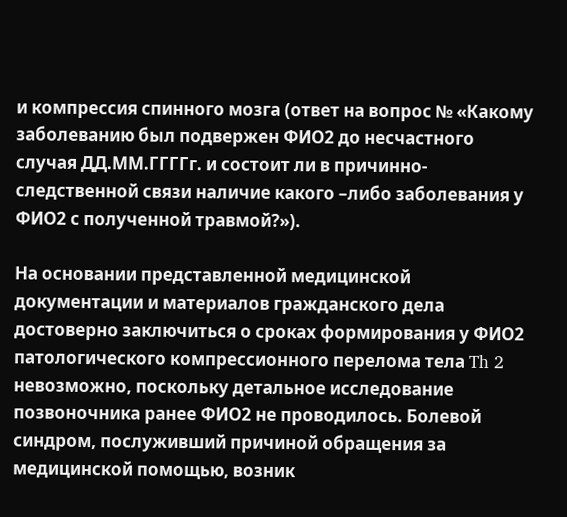и компрессия спинного мозга (ответ на вопрос № «Какому заболеванию был подвержен ФИО2 до несчастного случая ДД.ММ.ГГГГг. и состоит ли в причинно-следственной связи наличие какого –либо заболевания у ФИО2 с полученной травмой?»).

На основании представленной медицинской документации и материалов гражданского дела достоверно заключиться о сроках формирования у ФИО2 патологического компрессионного перелома тела Th 2 невозможно, поскольку детальное исследование позвоночника ранее ФИО2 не проводилось. Болевой синдром, послуживший причиной обращения за медицинской помощью, возник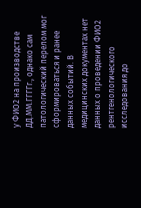у ФИО2 на производстве ДД.ММ.ГГГГг., однако сам патологический перелом мог сформироваться и ранее данных событий. В медицинских документах нет данных о проведении ФИО2 рентгенологического исследования до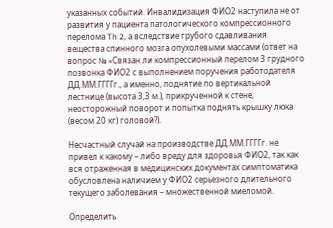указанных событий. Инвалидизация ФИО2 наступила не от развития у пациента патологического компрессионного перелома Th 2, а вследствие грубого сдавливания вещества спинного мозга опухолевыми массами (ответ на вопрос № «Связан ли компрессионный перелом 3 грудного позвонка ФИО2 с выполнением поручения работодателя ДД.ММ.ГГГГг., а именно, поднятие по вертикальной лестнице (высота 3,3 м.), прикрученной к стене, неосторожный поворот и попытка поднять крышку люка (весом 20 кг) головой?).

Несчастный случай на производстве ДД.ММ.ГГГГг. не привел к какому – либо вреду для здоровья ФИО2, так как вся отраженная в медицинских документах симптоматика обусловлена наличием у ФИО2 серьезного длительного текущего заболевания – множественной миеломой.

Определить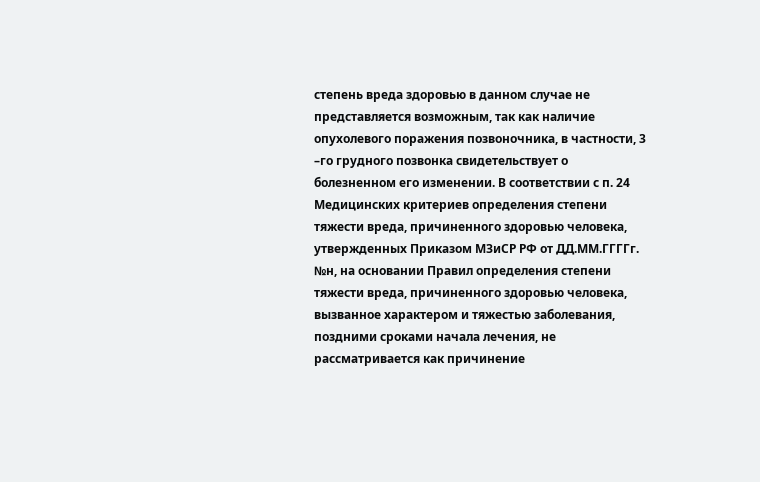степень вреда здоровью в данном случае не представляется возможным, так как наличие опухолевого поражения позвоночника, в частности, 3 –го грудного позвонка свидетельствует о болезненном его изменении. В соответствии с п. 24 Медицинских критериев определения степени тяжести вреда, причиненного здоровью человека, утвержденных Приказом МЗиСР РФ от ДД.ММ.ГГГГг. №н, на основании Правил определения степени тяжести вреда, причиненного здоровью человека, вызванное характером и тяжестью заболевания, поздними сроками начала лечения, не рассматривается как причинение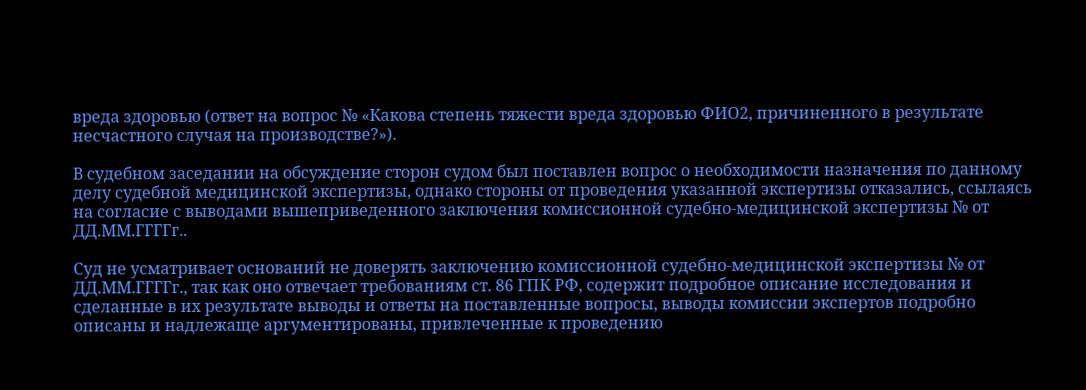вреда здоровью (ответ на вопрос № «Какова степень тяжести вреда здоровью ФИО2, причиненного в результате несчастного случая на производстве?»).

В судебном заседании на обсуждение сторон судом был поставлен вопрос о необходимости назначения по данному делу судебной медицинской экспертизы, однако стороны от проведения указанной экспертизы отказались, ссылаясь на согласие с выводами вышеприведенного заключения комиссионной судебно-медицинской экспертизы № от ДД.ММ.ГГГГг..

Суд не усматривает оснований не доверять заключению комиссионной судебно-медицинской экспертизы № от ДД.ММ.ГГГГг., так как оно отвечает требованиям ст. 86 ГПК РФ, содержит подробное описание исследования и сделанные в их результате выводы и ответы на поставленные вопросы, выводы комиссии экспертов подробно описаны и надлежаще аргументированы, привлеченные к проведению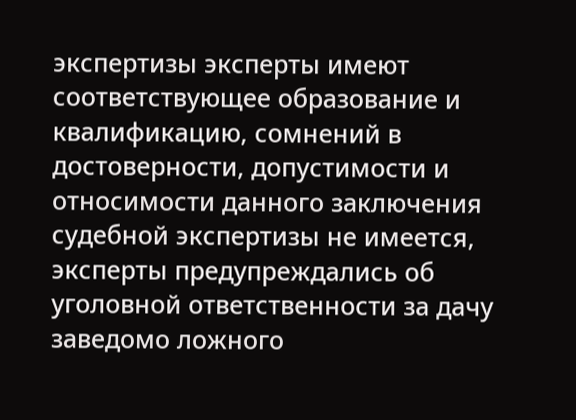экспертизы эксперты имеют соответствующее образование и квалификацию, сомнений в достоверности, допустимости и относимости данного заключения судебной экспертизы не имеется, эксперты предупреждались об уголовной ответственности за дачу заведомо ложного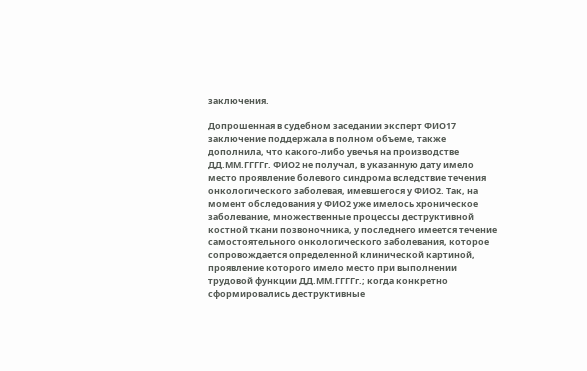заключения.

Допрошенная в судебном заседании эксперт ФИО17 заключение поддержала в полном объеме, также дополнила, что какого-либо увечья на производстве ДД.ММ.ГГГГг. ФИО2 не получал, в указанную дату имело место проявление болевого синдрома вследствие течения онкологического заболевая, имевшегося у ФИО2. Так, на момент обследования у ФИО2 уже имелось хроническое заболевание, множественные процессы деструктивной костной ткани позвоночника, у последнего имеется течение самостоятельного онкологического заболевания, которое сопровождается определенной клинической картиной, проявление которого имело место при выполнении трудовой функции ДД.ММ.ГГГГг.; когда конкретно сформировались деструктивные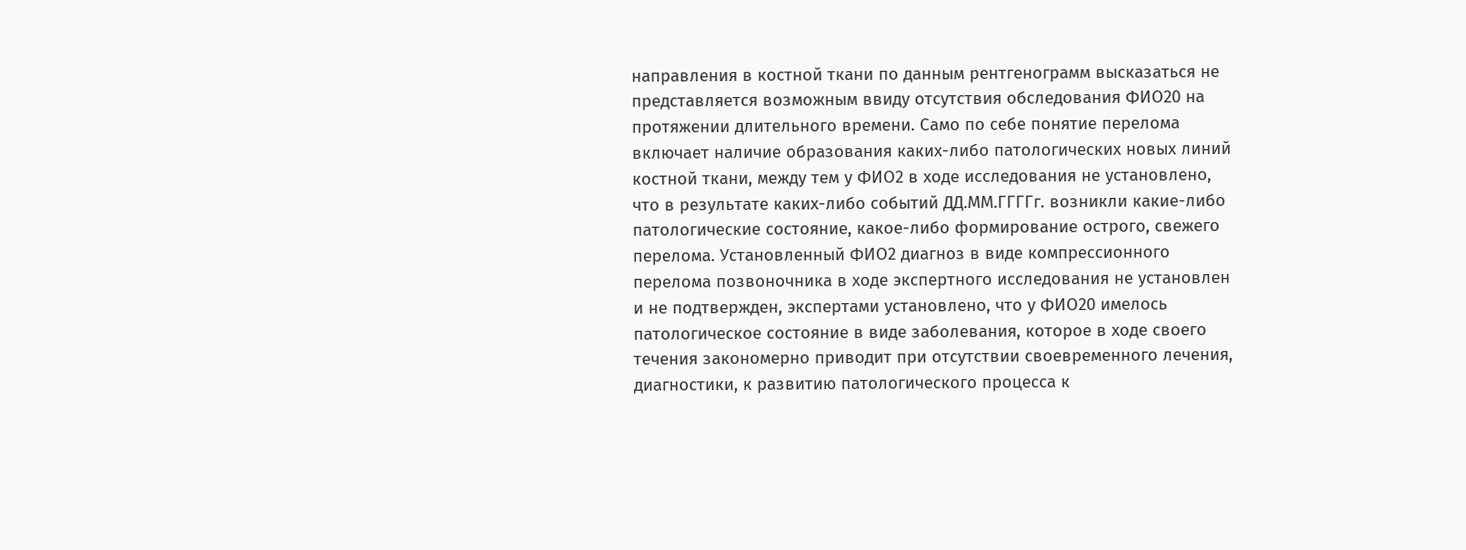направления в костной ткани по данным рентгенограмм высказаться не представляется возможным ввиду отсутствия обследования ФИО20 на протяжении длительного времени. Само по себе понятие перелома включает наличие образования каких-либо патологических новых линий костной ткани, между тем у ФИО2 в ходе исследования не установлено, что в результате каких-либо событий ДД.ММ.ГГГГг. возникли какие-либо патологические состояние, какое-либо формирование острого, свежего перелома. Установленный ФИО2 диагноз в виде компрессионного перелома позвоночника в ходе экспертного исследования не установлен и не подтвержден, экспертами установлено, что у ФИО20 имелось патологическое состояние в виде заболевания, которое в ходе своего течения закономерно приводит при отсутствии своевременного лечения, диагностики, к развитию патологического процесса к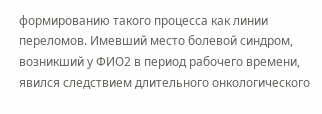формированию такого процесса как линии переломов. Имевший место болевой синдром, возникший у ФИО2 в период рабочего времени, явился следствием длительного онкологического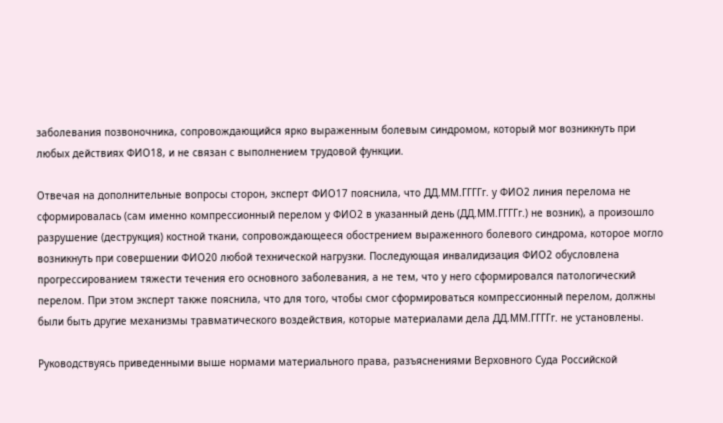заболевания позвоночника, сопровождающийся ярко выраженным болевым синдромом, который мог возникнуть при любых действиях ФИО18, и не связан с выполнением трудовой функции.

Отвечая на дополнительные вопросы сторон, эксперт ФИО17 пояснила, что ДД.ММ.ГГГГг. у ФИО2 линия перелома не сформировалась (сам именно компрессионный перелом у ФИО2 в указанный день (ДД.ММ.ГГГГг.) не возник), а произошло разрушение (деструкция) костной ткани, сопровождающееся обострением выраженного болевого синдрома, которое могло возникнуть при совершении ФИО20 любой технической нагрузки. Последующая инвалидизация ФИО2 обусловлена прогрессированием тяжести течения его основного заболевания, а не тем, что у него сформировался патологический перелом. При этом эксперт также пояснила, что для того, чтобы смог сформироваться компрессионный перелом, должны были быть другие механизмы травматического воздействия, которые материалами дела ДД.ММ.ГГГГг. не установлены.

Руководствуясь приведенными выше нормами материального права, разъяснениями Верховного Суда Российской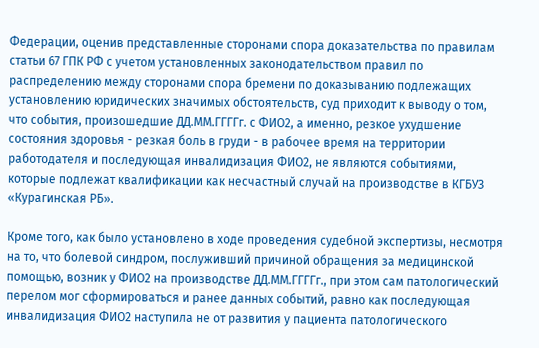Федерации, оценив представленные сторонами спора доказательства по правилам статьи 67 ГПК РФ с учетом установленных законодательством правил по распределению между сторонами спора бремени по доказыванию подлежащих установлению юридических значимых обстоятельств, суд приходит к выводу о том, что события, произошедшие ДД.ММ.ГГГГг. с ФИО2, а именно, резкое ухудшение состояния здоровья - резкая боль в груди - в рабочее время на территории работодателя и последующая инвалидизация ФИО2, не являются событиями, которые подлежат квалификации как несчастный случай на производстве в КГБУЗ «Курагинская РБ».

Кроме того, как было установлено в ходе проведения судебной экспертизы, несмотря на то, что болевой синдром, послуживший причиной обращения за медицинской помощью, возник у ФИО2 на производстве ДД.ММ.ГГГГг., при этом сам патологический перелом мог сформироваться и ранее данных событий, равно как последующая инвалидизация ФИО2 наступила не от развития у пациента патологического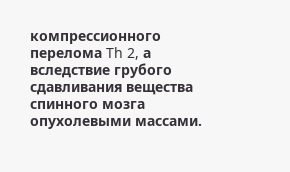компрессионного перелома Th 2, а вследствие грубого сдавливания вещества спинного мозга опухолевыми массами.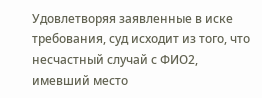Удовлетворяя заявленные в иске требования, суд исходит из того, что несчастный случай с ФИО2, имевший место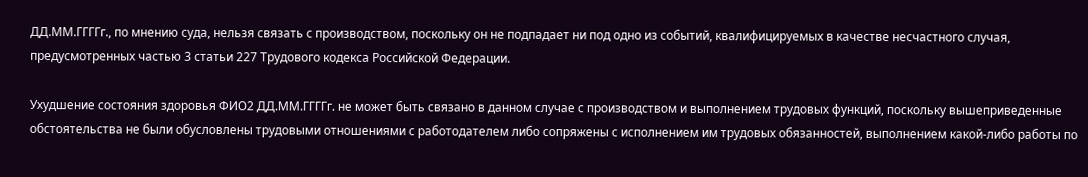ДД.ММ.ГГГГг., по мнению суда, нельзя связать с производством, поскольку он не подпадает ни под одно из событий, квалифицируемых в качестве несчастного случая, предусмотренных частью 3 статьи 227 Трудового кодекса Российской Федерации.

Ухудшение состояния здоровья ФИО2 ДД.ММ.ГГГГг. не может быть связано в данном случае с производством и выполнением трудовых функций, поскольку вышеприведенные обстоятельства не были обусловлены трудовыми отношениями с работодателем либо сопряжены с исполнением им трудовых обязанностей, выполнением какой-либо работы по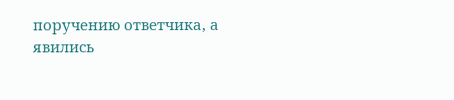поручению ответчика, а явились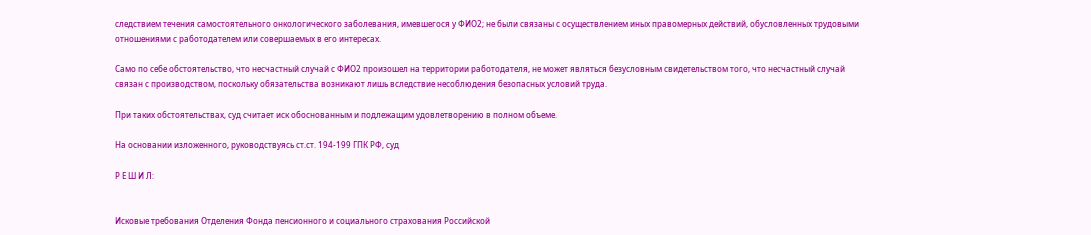следствием течения самостоятельного онкологического заболевания, имевшегося у ФИО2; не были связаны с осуществлением иных правомерных действий, обусловленных трудовыми отношениями с работодателем или совершаемых в его интересах.

Само по себе обстоятельство, что несчастный случай с ФИО2 произошел на территории работодателя, не может являться безусловным свидетельством того, что несчастный случай связан с производством, поскольку обязательства возникают лишь вследствие несоблюдения безопасных условий труда.

При таких обстоятельствах, суд считает иск обоснованным и подлежащим удовлетворению в полном объеме.

На основании изложенного, руководствуясь ст.ст. 194-199 ГПК РФ, суд

Р Е Ш И Л:


Исковые требования Отделения Фонда пенсионного и социального страхования Российской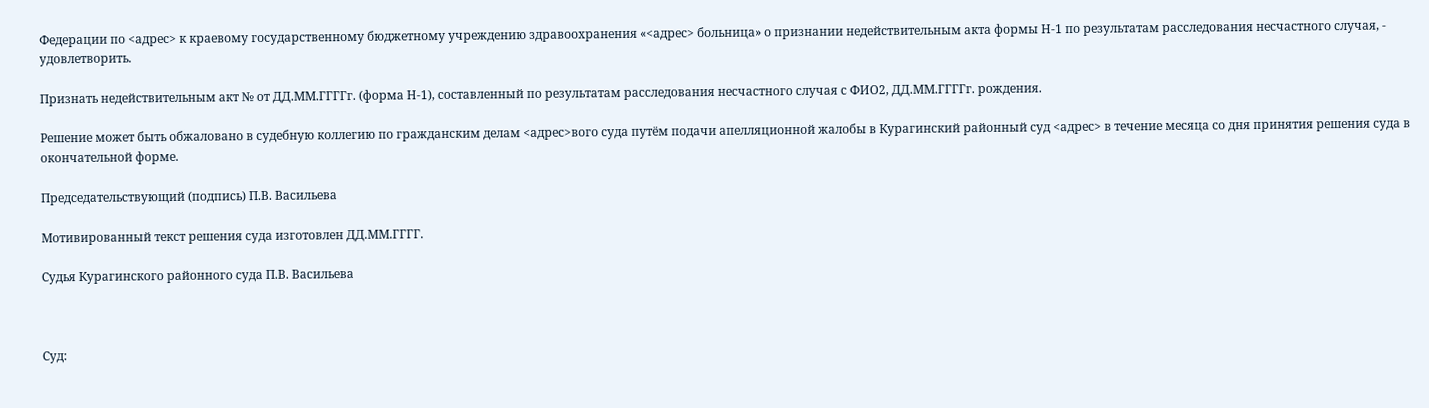Федерации по <адрес> к краевому государственному бюджетному учреждению здравоохранения «<адрес> больница» о признании недействительным акта формы Н-1 по результатам расследования несчастного случая, - удовлетворить.

Признать недействительным акт № от ДД.ММ.ГГГГг. (форма Н-1), составленный по результатам расследования несчастного случая с ФИО2, ДД.ММ.ГГГГг. рождения.

Решение может быть обжаловано в судебную коллегию по гражданским делам <адрес>вого суда путём подачи апелляционной жалобы в Курагинский районный суд <адрес> в течение месяца со дня принятия решения суда в окончательной форме.

Председательствующий (подпись) П.В. Васильева

Мотивированный текст решения суда изготовлен ДД.ММ.ГГГГ.

Судья Курагинского районного суда П.В. Васильева



Суд: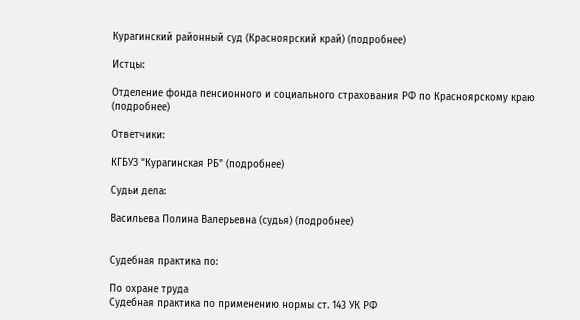Курагинский районный суд (Красноярский край) (подробнее)

Истцы:

Отделение фонда пенсионного и социального страхования РФ по Красноярскому краю (подробнее)

Ответчики:

КГБУЗ "Курагинская РБ" (подробнее)

Судьи дела:

Васильева Полина Валерьевна (судья) (подробнее)


Судебная практика по:

По охране труда
Судебная практика по применению нормы ст. 143 УК РФ